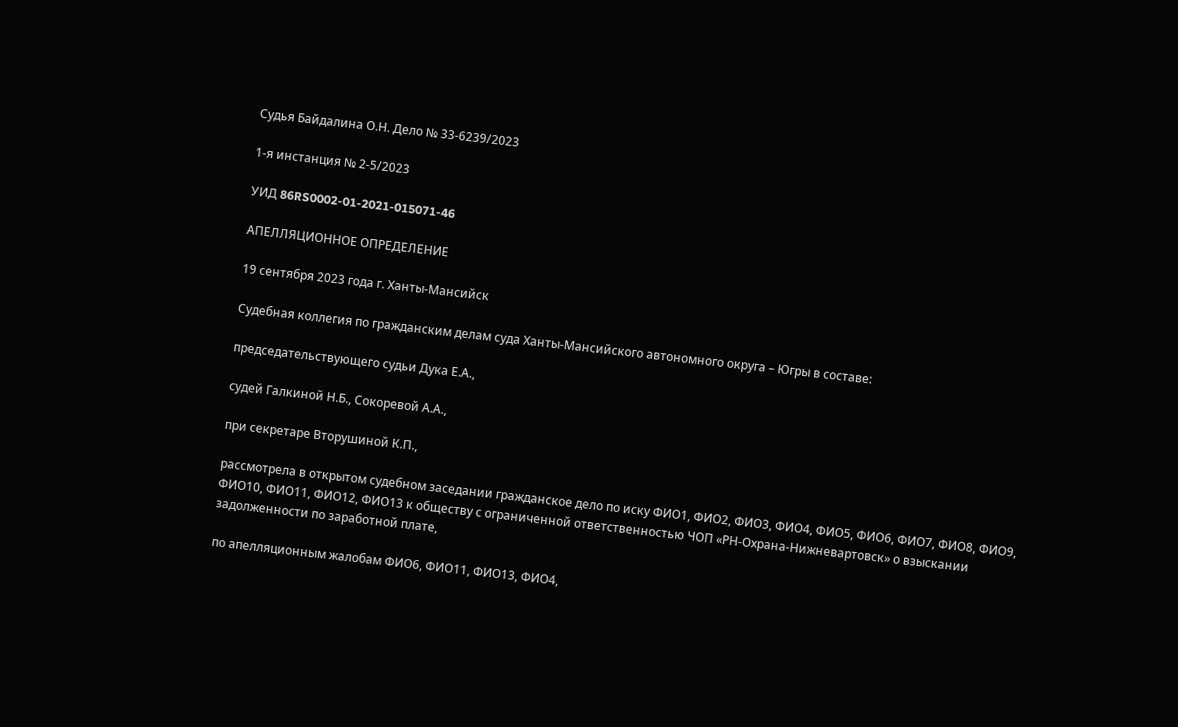Судья Байдалина О.Н. Дело № 33-6239/2023

1-я инстанция № 2-5/2023

УИД 86RS0002-01-2021-015071-46

АПЕЛЛЯЦИОННОЕ ОПРЕДЕЛЕНИЕ

19 сентября 2023 года г. Ханты-Мансийск

Судебная коллегия по гражданским делам суда Ханты-Мансийского автономного округа – Югры в составе:

председательствующего судьи Дука Е.А.,

судей Галкиной Н.Б., Сокоревой А.А.,

при секретаре Вторушиной К.П.,

рассмотрела в открытом судебном заседании гражданское дело по иску ФИО1, ФИО2, ФИО3, ФИО4, ФИО5, ФИО6, ФИО7, ФИО8, ФИО9, ФИО10, ФИО11, ФИО12, ФИО13 к обществу с ограниченной ответственностью ЧОП «РН-Охрана-Нижневартовск» о взыскании задолженности по заработной плате,

по апелляционным жалобам ФИО6, ФИО11, ФИО13, ФИО4,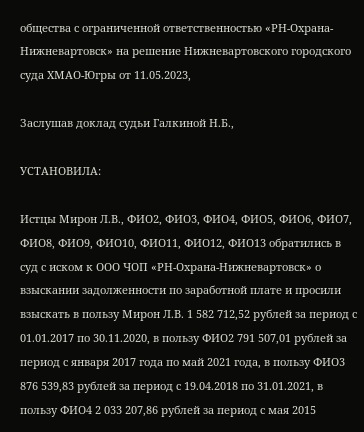общества с ограниченной ответственностью «РН-Охрана-Нижневартовск» на решение Нижневартовского городского суда ХМАО-Югры от 11.05.2023,

Заслушав доклад судьи Галкиной Н.Б.,

УСТАНОВИЛА:

Истцы Мирон Л.В., ФИО2, ФИО3, ФИО4, ФИО5, ФИО6, ФИО7, ФИО8, ФИО9, ФИО10, ФИО11, ФИО12, ФИО13 обратились в суд с иском к ООО ЧОП «РН-Охрана-Нижневартовск» о взыскании задолженности по заработной плате и просили взыскать в пользу Мирон Л.В. 1 582 712,52 рублей за период с 01.01.2017 по 30.11.2020, в пользу ФИО2 791 507,01 рублей за период с января 2017 года по май 2021 года, в пользу ФИО3 876 539,83 рублей за период с 19.04.2018 по 31.01.2021, в пользу ФИО4 2 033 207,86 рублей за период с мая 2015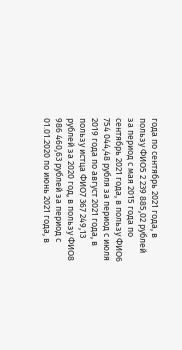года по сентябрь 2021 года, в пользу ФИО5 2 239 885,02 рублей за период с мая 2015 года по сентябрь 2021 года, в пользу ФИО6 754 044,48 рубля за период с июля 2019 года по август 2021 года, в пользу истца ФИО7 367 249,13 рублей за 2020 год, в пользу ФИО8 986 460,63 рублей за период с 01.01.2020 по июнь 2021 года, в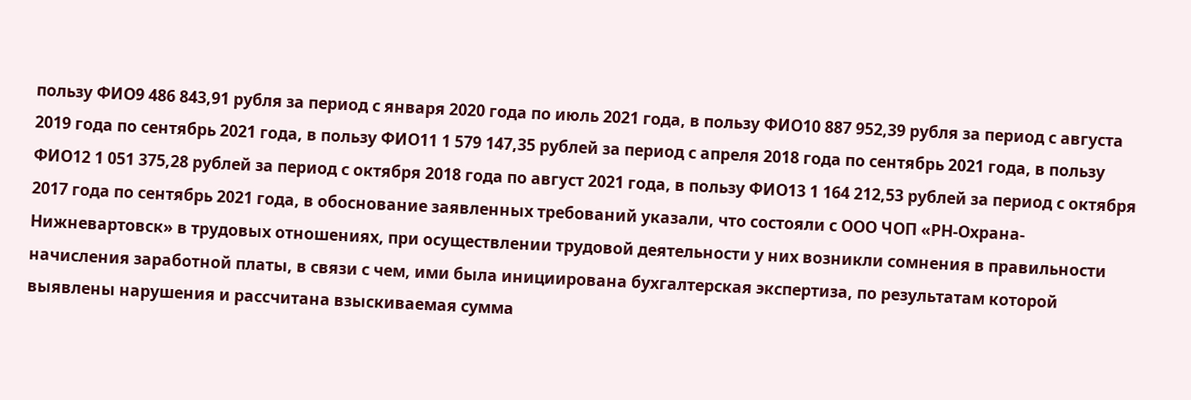пользу ФИО9 486 843,91 рубля за период с января 2020 года по июль 2021 года, в пользу ФИО10 887 952,39 рубля за период с августа 2019 года по сентябрь 2021 года, в пользу ФИО11 1 579 147,35 рублей за период с апреля 2018 года по сентябрь 2021 года, в пользу ФИО12 1 051 375,28 рублей за период с октября 2018 года по август 2021 года, в пользу ФИО13 1 164 212,53 рублей за период с октября 2017 года по сентябрь 2021 года, в обоснование заявленных требований указали, что состояли с ООО ЧОП «РН-Охрана-Нижневартовск» в трудовых отношениях, при осуществлении трудовой деятельности у них возникли сомнения в правильности начисления заработной платы, в связи с чем, ими была инициирована бухгалтерская экспертиза, по результатам которой выявлены нарушения и рассчитана взыскиваемая сумма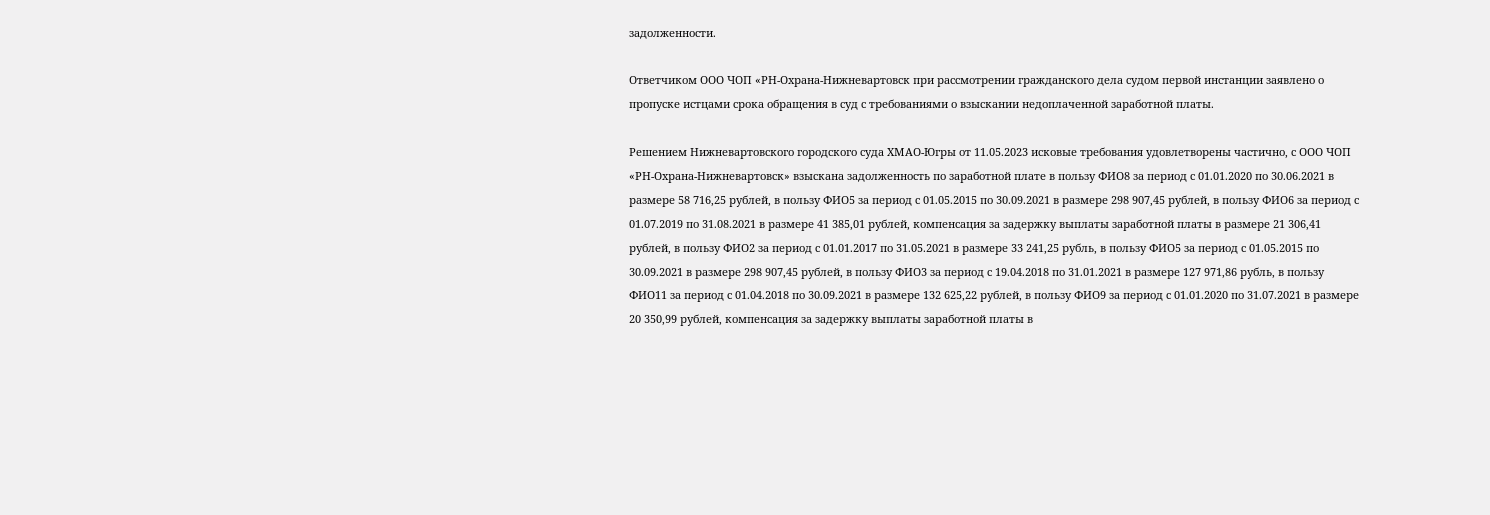задолженности.

Ответчиком ООО ЧОП «РН-Охрана-Нижневартовск при рассмотрении гражданского дела судом первой инстанции заявлено о пропуске истцами срока обращения в суд с требованиями о взыскании недоплаченной заработной платы.

Решением Нижневартовского городского суда ХМАО-Югры от 11.05.2023 исковые требования удовлетворены частично, с ООО ЧОП «РН-Охрана-Нижневартовск» взыскана задолженность по заработной плате в пользу ФИО8 за период с 01.01.2020 по 30.06.2021 в размере 58 716,25 рублей, в пользу ФИО5 за период с 01.05.2015 по 30.09.2021 в размере 298 907,45 рублей, в пользу ФИО6 за период с 01.07.2019 по 31.08.2021 в размере 41 385,01 рублей, компенсация за задержку выплаты заработной платы в размере 21 306,41 рублей, в пользу ФИО2 за период с 01.01.2017 по 31.05.2021 в размере 33 241,25 рубль, в пользу ФИО5 за период с 01.05.2015 по 30.09.2021 в размере 298 907,45 рублей, в пользу ФИО3 за период с 19.04.2018 по 31.01.2021 в размере 127 971,86 рубль, в пользу ФИО11 за период с 01.04.2018 по 30.09.2021 в размере 132 625,22 рублей, в пользу ФИО9 за период с 01.01.2020 по 31.07.2021 в размере 20 350,99 рублей, компенсация за задержку выплаты заработной платы в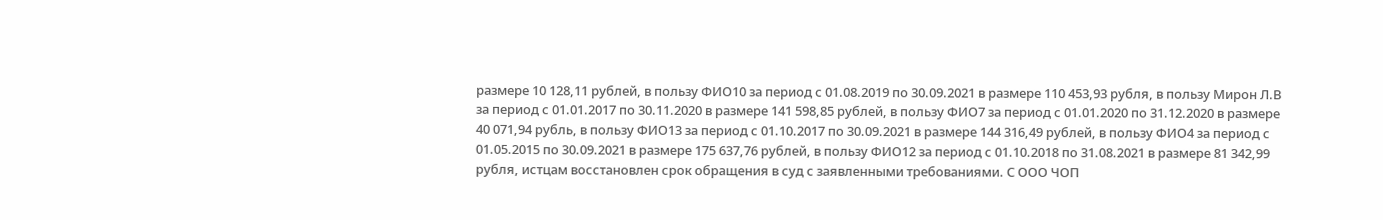размере 10 128,11 рублей, в пользу ФИО10 за период с 01.08.2019 по 30.09.2021 в размере 110 453,93 рубля, в пользу Мирон Л.В за период с 01.01.2017 по 30.11.2020 в размере 141 598,85 рублей, в пользу ФИО7 за период с 01.01.2020 по 31.12.2020 в размере 40 071,94 рубль, в пользу ФИО13 за период с 01.10.2017 по 30.09.2021 в размере 144 316,49 рублей, в пользу ФИО4 за период с 01.05.2015 по 30.09.2021 в размере 175 637,76 рублей, в пользу ФИО12 за период с 01.10.2018 по 31.08.2021 в размере 81 342,99 рубля, истцам восстановлен срок обращения в суд с заявленными требованиями. С ООО ЧОП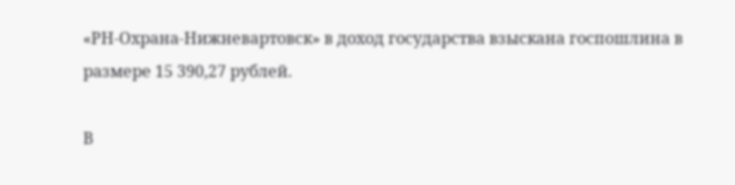«РН-Охрана-Нижневартовск» в доход государства взыскана госпошлина в размере 15 390,27 рублей.

В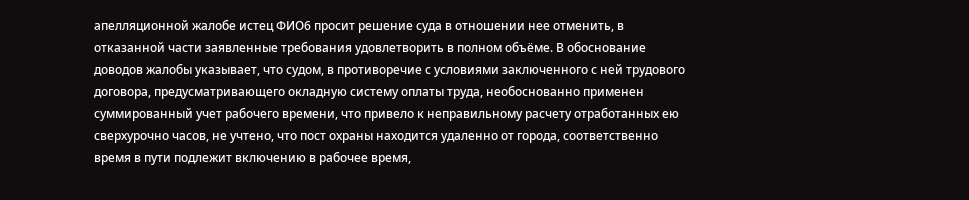апелляционной жалобе истец ФИО6 просит решение суда в отношении нее отменить, в отказанной части заявленные требования удовлетворить в полном объёме. В обоснование доводов жалобы указывает, что судом, в противоречие с условиями заключенного с ней трудового договора, предусматривающего окладную систему оплаты труда, необоснованно применен суммированный учет рабочего времени, что привело к неправильному расчету отработанных ею сверхурочно часов, не учтено, что пост охраны находится удаленно от города, соответственно время в пути подлежит включению в рабочее время,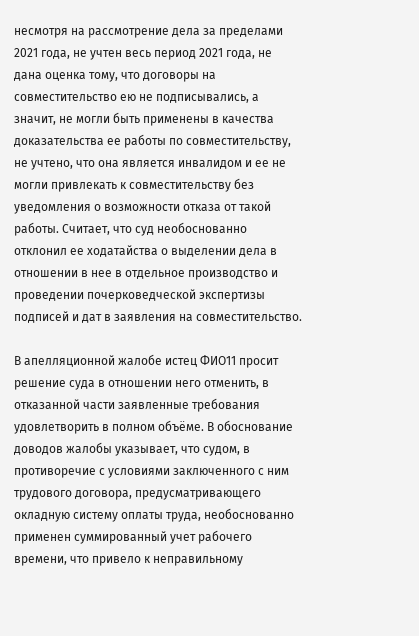несмотря на рассмотрение дела за пределами 2021 года, не учтен весь период 2021 года, не дана оценка тому, что договоры на совместительство ею не подписывались, а значит, не могли быть применены в качества доказательства ее работы по совместительству, не учтено, что она является инвалидом и ее не могли привлекать к совместительству без уведомления о возможности отказа от такой работы. Считает, что суд необоснованно отклонил ее ходатайства о выделении дела в отношении в нее в отдельное производство и проведении почерковедческой экспертизы подписей и дат в заявления на совместительство.

В апелляционной жалобе истец ФИО11 просит решение суда в отношении него отменить, в отказанной части заявленные требования удовлетворить в полном объёме. В обоснование доводов жалобы указывает, что судом, в противоречие с условиями заключенного с ним трудового договора, предусматривающего окладную систему оплаты труда, необоснованно применен суммированный учет рабочего времени, что привело к неправильному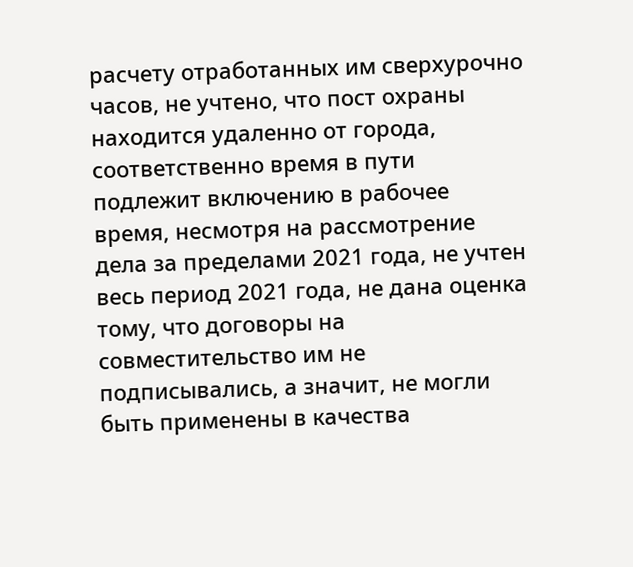расчету отработанных им сверхурочно часов, не учтено, что пост охраны находится удаленно от города, соответственно время в пути подлежит включению в рабочее время, несмотря на рассмотрение дела за пределами 2021 года, не учтен весь период 2021 года, не дана оценка тому, что договоры на совместительство им не подписывались, а значит, не могли быть применены в качества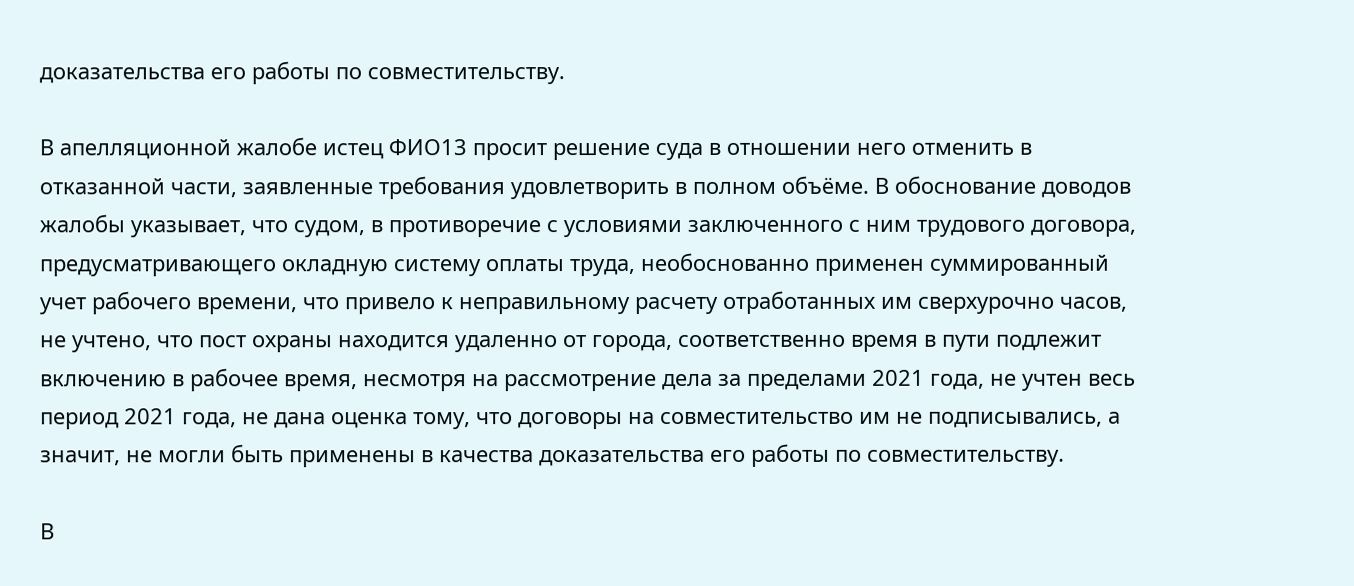доказательства его работы по совместительству.

В апелляционной жалобе истец ФИО13 просит решение суда в отношении него отменить в отказанной части, заявленные требования удовлетворить в полном объёме. В обоснование доводов жалобы указывает, что судом, в противоречие с условиями заключенного с ним трудового договора, предусматривающего окладную систему оплаты труда, необоснованно применен суммированный учет рабочего времени, что привело к неправильному расчету отработанных им сверхурочно часов, не учтено, что пост охраны находится удаленно от города, соответственно время в пути подлежит включению в рабочее время, несмотря на рассмотрение дела за пределами 2021 года, не учтен весь период 2021 года, не дана оценка тому, что договоры на совместительство им не подписывались, а значит, не могли быть применены в качества доказательства его работы по совместительству.

В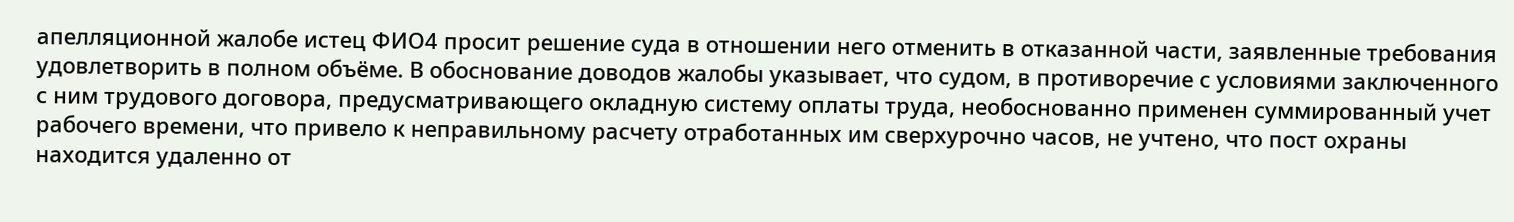апелляционной жалобе истец ФИО4 просит решение суда в отношении него отменить в отказанной части, заявленные требования удовлетворить в полном объёме. В обоснование доводов жалобы указывает, что судом, в противоречие с условиями заключенного с ним трудового договора, предусматривающего окладную систему оплаты труда, необоснованно применен суммированный учет рабочего времени, что привело к неправильному расчету отработанных им сверхурочно часов, не учтено, что пост охраны находится удаленно от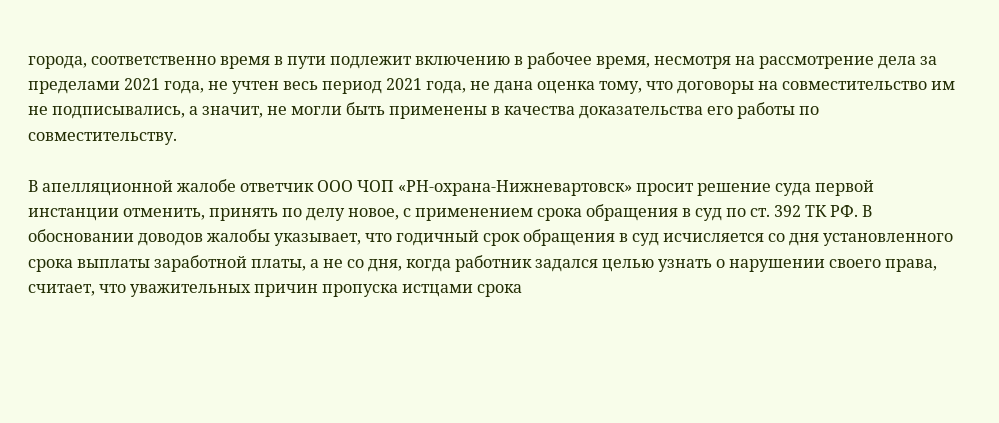города, соответственно время в пути подлежит включению в рабочее время, несмотря на рассмотрение дела за пределами 2021 года, не учтен весь период 2021 года, не дана оценка тому, что договоры на совместительство им не подписывались, а значит, не могли быть применены в качества доказательства его работы по совместительству.

В апелляционной жалобе ответчик ООО ЧОП «РН-охрана-Нижневартовск» просит решение суда первой инстанции отменить, принять по делу новое, с применением срока обращения в суд по ст. 392 ТК РФ. В обосновании доводов жалобы указывает, что годичный срок обращения в суд исчисляется со дня установленного срока выплаты заработной платы, а не со дня, когда работник задался целью узнать о нарушении своего права, считает, что уважительных причин пропуска истцами срока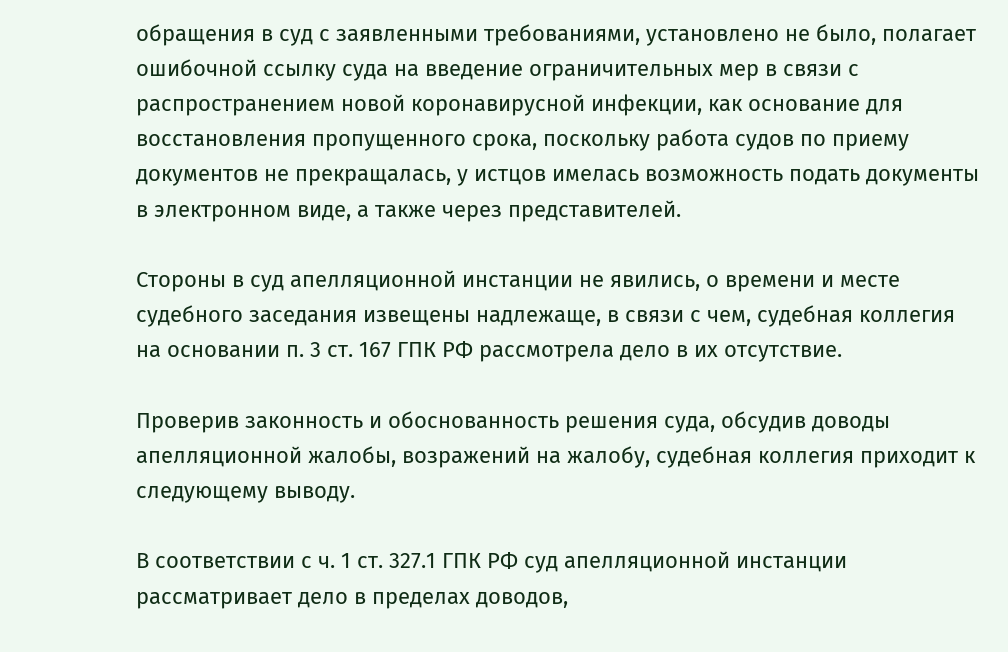обращения в суд с заявленными требованиями, установлено не было, полагает ошибочной ссылку суда на введение ограничительных мер в связи с распространением новой коронавирусной инфекции, как основание для восстановления пропущенного срока, поскольку работа судов по приему документов не прекращалась, у истцов имелась возможность подать документы в электронном виде, а также через представителей.

Стороны в суд апелляционной инстанции не явились, о времени и месте судебного заседания извещены надлежаще, в связи с чем, судебная коллегия на основании п. 3 ст. 167 ГПК РФ рассмотрела дело в их отсутствие.

Проверив законность и обоснованность решения суда, обсудив доводы апелляционной жалобы, возражений на жалобу, судебная коллегия приходит к следующему выводу.

В соответствии с ч. 1 ст. 327.1 ГПК РФ суд апелляционной инстанции рассматривает дело в пределах доводов,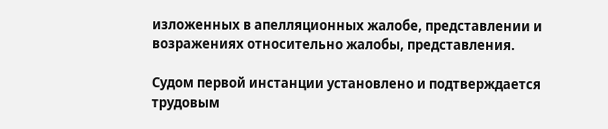изложенных в апелляционных жалобе, представлении и возражениях относительно жалобы, представления.

Судом первой инстанции установлено и подтверждается трудовым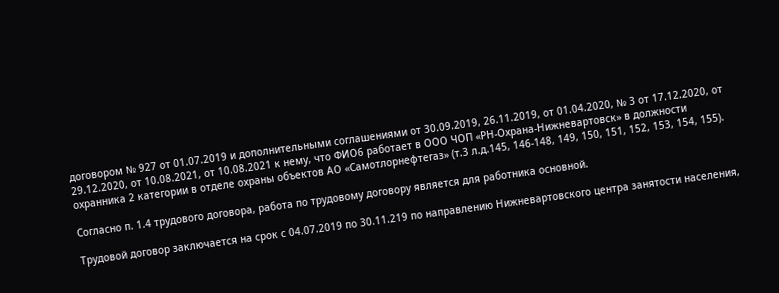договором № 927 от 01.07.2019 и дополнительными соглашениями от 30.09.2019, 26.11.2019, от 01.04.2020, № 3 от 17.12.2020, от 29.12.2020, от 10.08.2021, от 10.08.2021 к нему, что ФИО6 работает в ООО ЧОП «РН-Охрана-Нижневартовск» в должности охранника 2 категории в отделе охраны объектов АО «Самотлорнефтегаз» (т.3 л.д.145, 146-148, 149, 150, 151, 152, 153, 154, 155).

Согласно п. 1.4 трудового договора, работа по трудовому договору является для работника основной.

Трудовой договор заключается на срок с 04.07.2019 по 30.11.219 по направлению Нижневартовского центра занятости населения,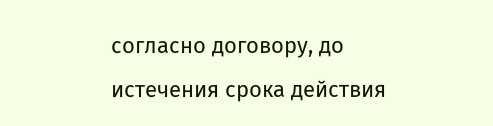согласно договору, до истечения срока действия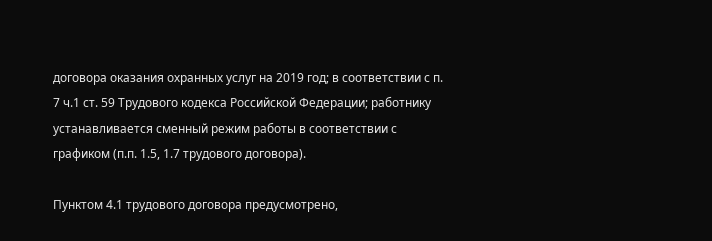договора оказания охранных услуг на 2019 год; в соответствии с п. 7 ч.1 ст. 59 Трудового кодекса Российской Федерации; работнику устанавливается сменный режим работы в соответствии с графиком (п.п. 1.5, 1.7 трудового договора).

Пунктом 4.1 трудового договора предусмотрено,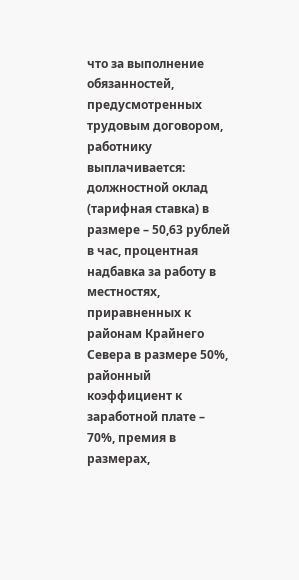что за выполнение обязанностей, предусмотренных трудовым договором, работнику выплачивается: должностной оклад (тарифная ставка) в размере – 50,63 рублей в час, процентная надбавка за работу в местностях, приравненных к районам Крайнего Севера в размере 50%, районный коэффициент к заработной плате – 70%, премия в размерах,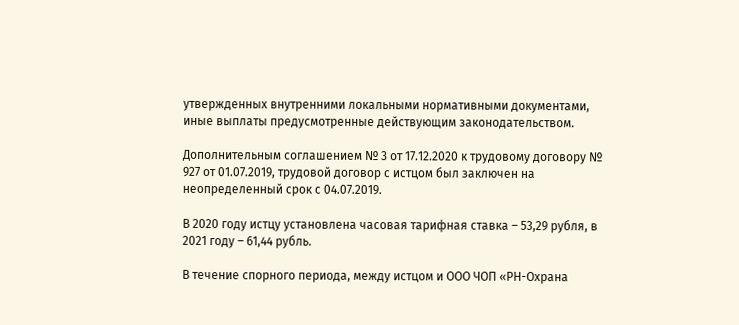утвержденных внутренними локальными нормативными документами, иные выплаты предусмотренные действующим законодательством.

Дополнительным соглашением № 3 от 17.12.2020 к трудовому договору № 927 от 01.07.2019, трудовой договор с истцом был заключен на неопределенный срок с 04.07.2019.

В 2020 году истцу установлена часовая тарифная ставка – 53,29 рубля, в 2021 году – 61,44 рубль.

В течение спорного периода, между истцом и ООО ЧОП «РН-Охрана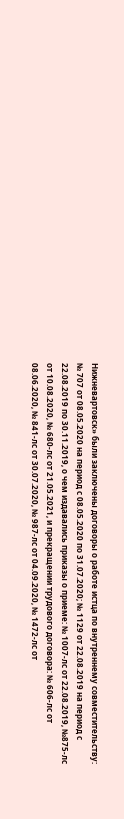Нижневартовск» были заключены договоры о работе истца по внутреннему совместительству: № 707 от 08.05.2020 на период с 08.05.2020 по 31.07.2020; № 1129 от 22.08.2019 на период с 22.08.2019 по 30.11.2019, о чем издавались приказы о приеме: № 1007-лс от 22.08.2019, №875-лс от 10.08.2020, № 680-лс от 21.05.2021, и прекращении трудового договора: № 606-лс от 08.06.2020, № 841-лс от 30.07.2020, № 987-лс от 04.09.2020, № 1472-лс от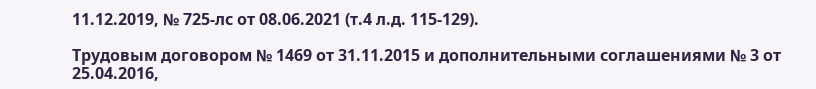11.12.2019, № 725-лс от 08.06.2021 (т.4 л.д. 115-129).

Трудовым договором № 1469 от 31.11.2015 и дополнительными соглашениями № 3 от 25.04.2016,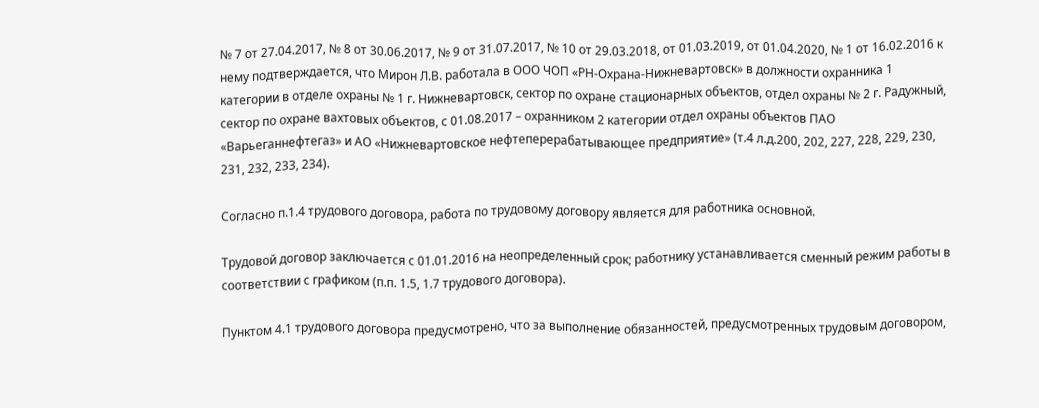№ 7 от 27.04.2017, № 8 от 30.06.2017, № 9 от 31.07.2017, № 10 от 29.03.2018, от 01.03.2019, от 01.04.2020, № 1 от 16.02.2016 к нему подтверждается, что Мирон Л.В. работала в ООО ЧОП «РН-Охрана-Нижневартовск» в должности охранника 1 категории в отделе охраны № 1 г. Нижневартовск, сектор по охране стационарных объектов, отдел охраны № 2 г. Радужный, сектор по охране вахтовых объектов, с 01.08.2017 – охранником 2 категории отдел охраны объектов ПАО «Варьеганнефтегаз» и АО «Нижневартовское нефтеперерабатывающее предприятие» (т.4 л.д.200, 202, 227, 228, 229, 230, 231, 232, 233, 234).

Согласно п.1.4 трудового договора, работа по трудовому договору является для работника основной.

Трудовой договор заключается с 01.01.2016 на неопределенный срок; работнику устанавливается сменный режим работы в соответствии с графиком (п.п. 1.5, 1.7 трудового договора).

Пунктом 4.1 трудового договора предусмотрено, что за выполнение обязанностей, предусмотренных трудовым договором,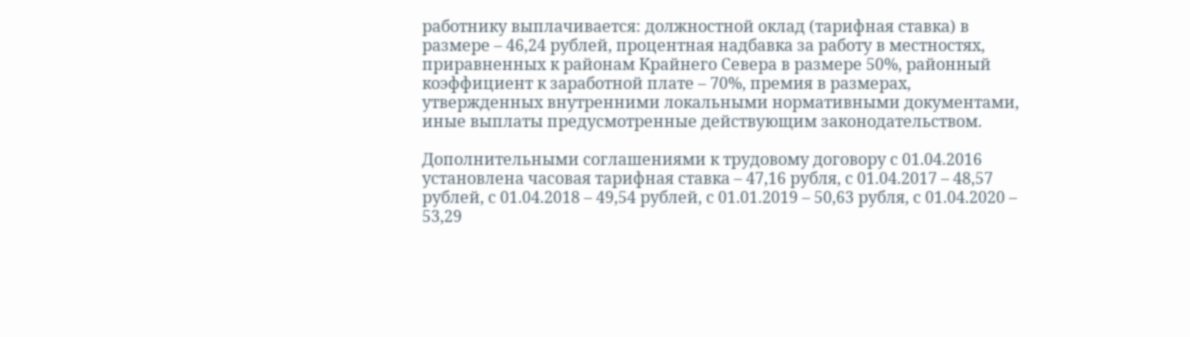работнику выплачивается: должностной оклад (тарифная ставка) в размере – 46,24 рублей, процентная надбавка за работу в местностях, приравненных к районам Крайнего Севера в размере 50%, районный коэффициент к заработной плате – 70%, премия в размерах, утвержденных внутренними локальными нормативными документами, иные выплаты предусмотренные действующим законодательством.

Дополнительными соглашениями к трудовому договору с 01.04.2016 установлена часовая тарифная ставка – 47,16 рубля, с 01.04.2017 – 48,57 рублей, с 01.04.2018 – 49,54 рублей, с 01.01.2019 – 50,63 рубля, с 01.04.2020 – 53,29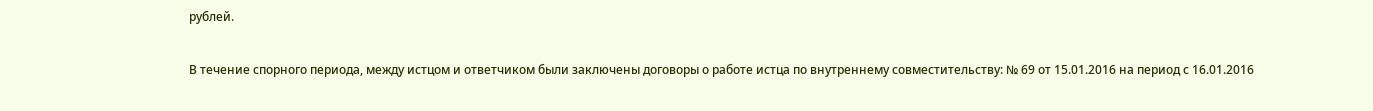рублей.

В течение спорного периода, между истцом и ответчиком были заключены договоры о работе истца по внутреннему совместительству: № 69 от 15.01.2016 на период с 16.01.2016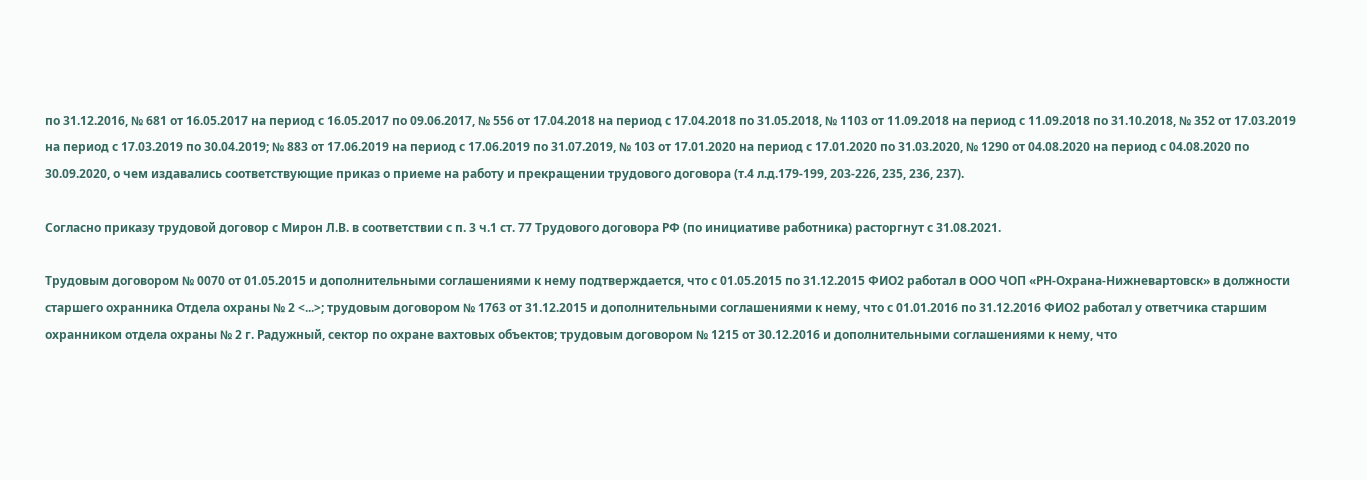по 31.12.2016, № 681 от 16.05.2017 на период с 16.05.2017 по 09.06.2017, № 556 от 17.04.2018 на период с 17.04.2018 по 31.05.2018, № 1103 от 11.09.2018 на период с 11.09.2018 по 31.10.2018, № 352 от 17.03.2019 на период с 17.03.2019 по 30.04.2019; № 883 от 17.06.2019 на период с 17.06.2019 по 31.07.2019, № 103 от 17.01.2020 на период с 17.01.2020 по 31.03.2020, № 1290 от 04.08.2020 на период с 04.08.2020 по 30.09.2020, о чем издавались соответствующие приказ о приеме на работу и прекращении трудового договора (т.4 л.д.179-199, 203-226, 235, 236, 237).

Согласно приказу трудовой договор с Мирон Л.В. в соответствии с п. 3 ч.1 ст. 77 Трудового договора РФ (по инициативе работника) расторгнут с 31.08.2021.

Трудовым договором № 0070 от 01.05.2015 и дополнительными соглашениями к нему подтверждается, что с 01.05.2015 по 31.12.2015 ФИО2 работал в ООО ЧОП «РН-Охрана-Нижневартовск» в должности старшего охранника Отдела охраны № 2 <...>; трудовым договором № 1763 от 31.12.2015 и дополнительными соглашениями к нему, что с 01.01.2016 по 31.12.2016 ФИО2 работал у ответчика старшим охранником отдела охраны № 2 г. Радужный, сектор по охране вахтовых объектов; трудовым договором № 1215 от 30.12.2016 и дополнительными соглашениями к нему, что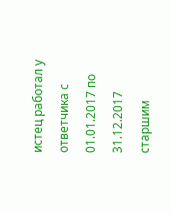истец работал у ответчика с 01.01.2017 по 31.12.2017 старшим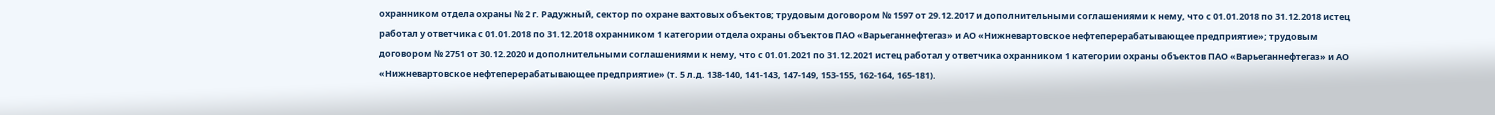охранником отдела охраны № 2 г. Радужный, сектор по охране вахтовых объектов; трудовым договором № 1597 от 29.12.2017 и дополнительными соглашениями к нему, что с 01.01.2018 по 31.12.2018 истец работал у ответчика с 01.01.2018 по 31.12.2018 охранником 1 категории отдела охраны объектов ПАО «Варьеганнефтегаз» и АО «Нижневартовское нефтеперерабатывающее предприятие»; трудовым договором № 2751 от 30.12.2020 и дополнительными соглашениями к нему, что с 01.01.2021 по 31.12.2021 истец работал у ответчика охранником 1 категории охраны объектов ПАО «Варьеганнефтегаз» и АО «Нижневартовское нефтеперерабатывающее предприятие» (т. 5 л.д. 138-140, 141-143, 147-149, 153-155, 162-164, 165-181).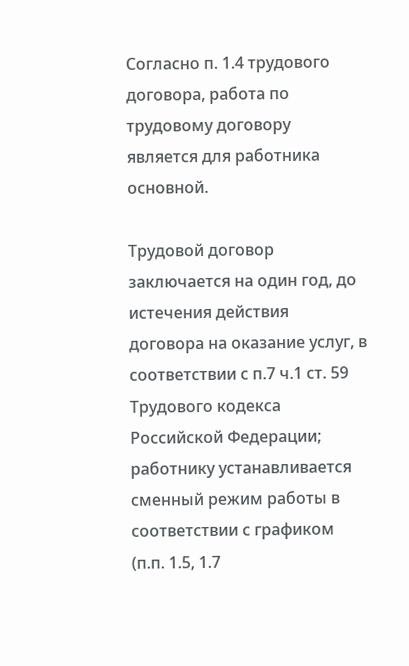Согласно п. 1.4 трудового договора, работа по трудовому договору является для работника основной.

Трудовой договор заключается на один год, до истечения действия договора на оказание услуг, в соответствии с п.7 ч.1 ст. 59 Трудового кодекса Российской Федерации; работнику устанавливается сменный режим работы в соответствии с графиком (п.п. 1.5, 1.7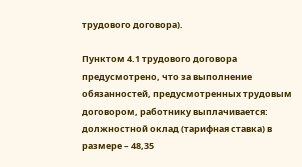трудового договора).

Пунктом 4.1 трудового договора предусмотрено, что за выполнение обязанностей, предусмотренных трудовым договором, работнику выплачивается: должностной оклад (тарифная ставка) в размере – 48,35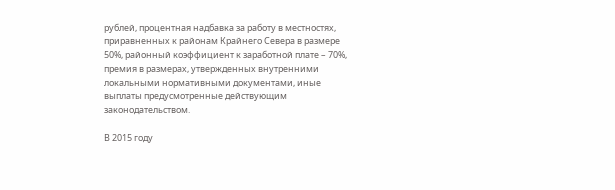рублей, процентная надбавка за работу в местностях, приравненных к районам Крайнего Севера в размере 50%, районный коэффициент к заработной плате – 70%, премия в размерах, утвержденных внутренними локальными нормативными документами, иные выплаты предусмотренные действующим законодательством.

В 2015 году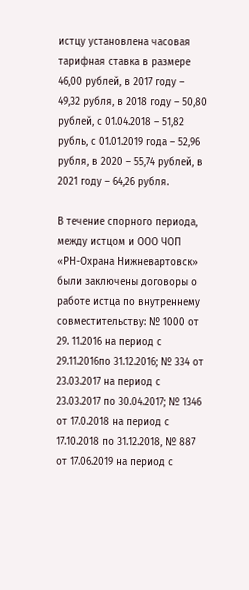истцу установлена часовая тарифная ставка в размере 46,00 рублей, в 2017 году – 49,32 рубля, в 2018 году – 50,80 рублей, с 01.04.2018 – 51,82 рубль, с 01.01.2019 года – 52,96 рубля, в 2020 – 55,74 рублей, в 2021 году – 64,26 рубля.

В течение спорного периода, между истцом и ООО ЧОП «РН-Охрана Нижневартовск» были заключены договоры о работе истца по внутреннему совместительству: № 1000 от 29. 11.2016 на период с 29.11.2016по 31.12.2016; № 334 от 23.03.2017 на период с 23.03.2017 по 30.04.2017; № 1346 от 17.0.2018 на период с 17.10.2018 по 31.12.2018, № 887 от 17.06.2019 на период с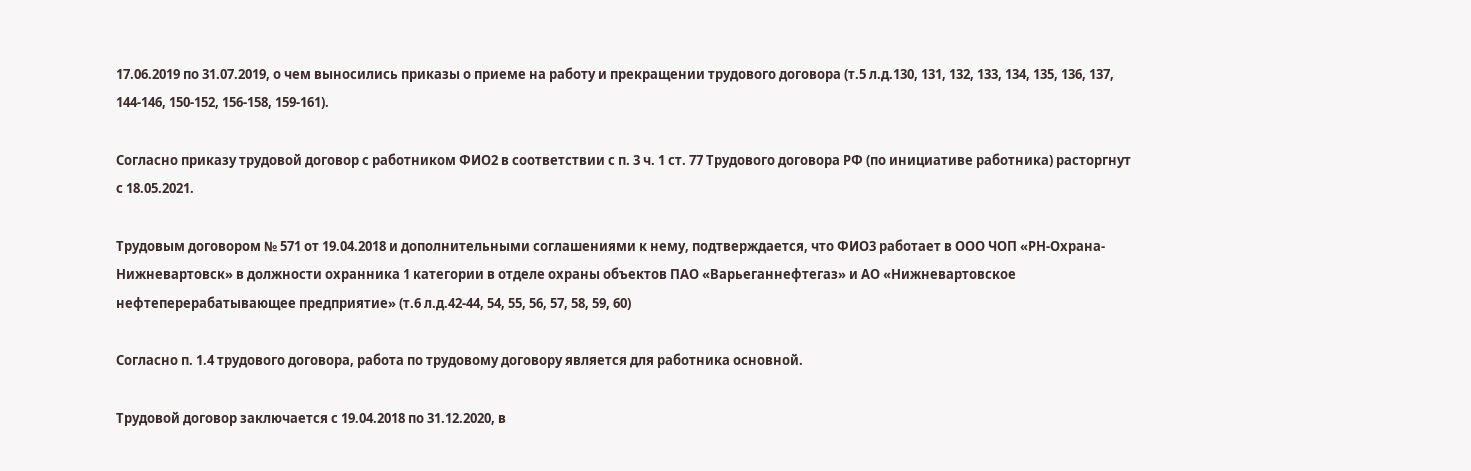17.06.2019 по 31.07.2019, о чем выносились приказы о приеме на работу и прекращении трудового договора (т.5 л.д.130, 131, 132, 133, 134, 135, 136, 137, 144-146, 150-152, 156-158, 159-161).

Согласно приказу трудовой договор с работником ФИО2 в соответствии с п. 3 ч. 1 ст. 77 Трудового договора РФ (по инициативе работника) расторгнут с 18.05.2021.

Трудовым договором № 571 от 19.04.2018 и дополнительными соглашениями к нему, подтверждается, что ФИО3 работает в ООО ЧОП «РН-Охрана-Нижневартовск» в должности охранника 1 категории в отделе охраны объектов ПАО «Варьеганнефтегаз» и АО «Нижневартовское нефтеперерабатывающее предприятие» (т.6 л.д.42-44, 54, 55, 56, 57, 58, 59, 60)

Согласно п. 1.4 трудового договора, работа по трудовому договору является для работника основной.

Трудовой договор заключается с 19.04.2018 по 31.12.2020, в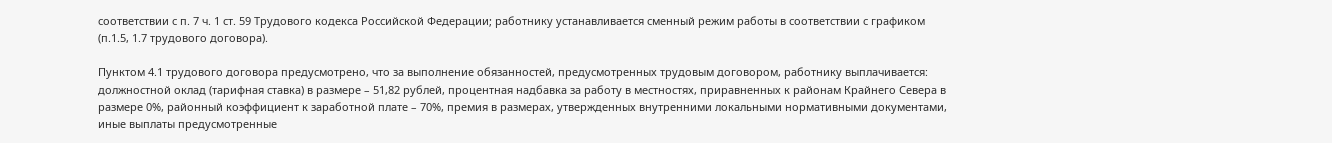соответствии с п. 7 ч. 1 ст. 59 Трудового кодекса Российской Федерации; работнику устанавливается сменный режим работы в соответствии с графиком (п.1.5, 1.7 трудового договора).

Пунктом 4.1 трудового договора предусмотрено, что за выполнение обязанностей, предусмотренных трудовым договором, работнику выплачивается: должностной оклад (тарифная ставка) в размере – 51,82 рублей, процентная надбавка за работу в местностях, приравненных к районам Крайнего Севера в размере 0%, районный коэффициент к заработной плате – 70%, премия в размерах, утвержденных внутренними локальными нормативными документами, иные выплаты предусмотренные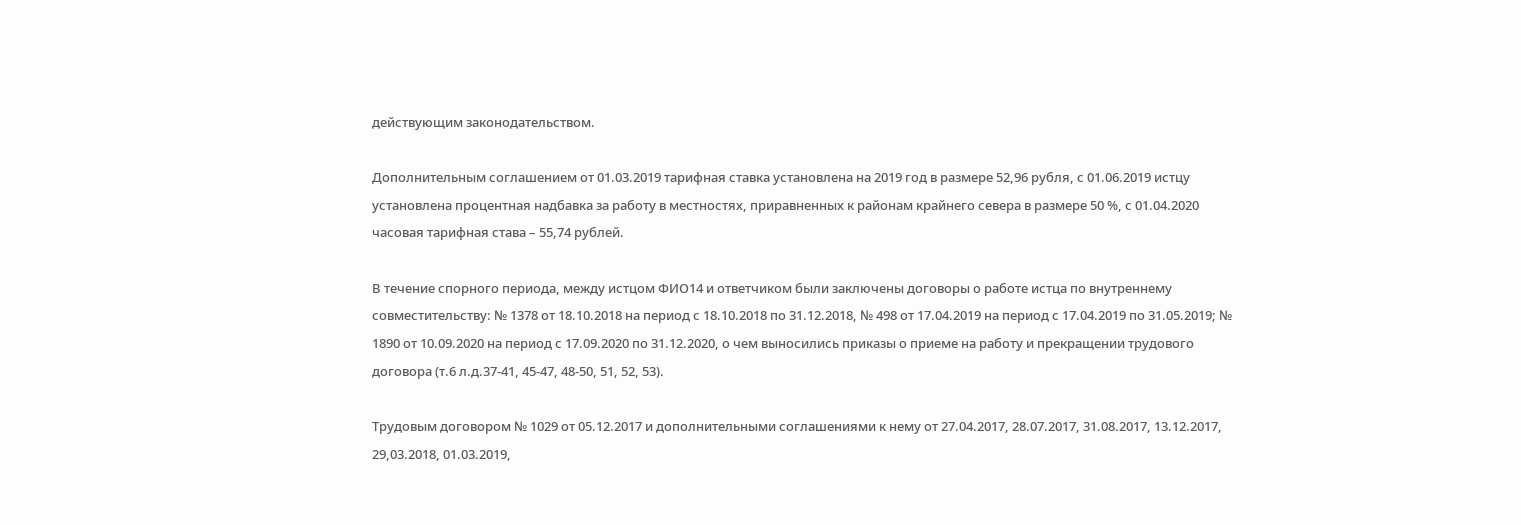действующим законодательством.

Дополнительным соглашением от 01.03.2019 тарифная ставка установлена на 2019 год в размере 52,96 рубля, с 01.06.2019 истцу установлена процентная надбавка за работу в местностях, приравненных к районам крайнего севера в размере 50 %, с 01.04.2020 часовая тарифная става – 55,74 рублей.

В течение спорного периода, между истцом ФИО14 и ответчиком были заключены договоры о работе истца по внутреннему совместительству: № 1378 от 18.10.2018 на период с 18.10.2018 по 31.12.2018, № 498 от 17.04.2019 на период с 17.04.2019 по 31.05.2019; № 1890 от 10.09.2020 на период с 17.09.2020 по 31.12.2020, о чем выносились приказы о приеме на работу и прекращении трудового договора (т.6 л.д.37-41, 45-47, 48-50, 51, 52, 53).

Трудовым договором № 1029 от 05.12.2017 и дополнительными соглашениями к нему от 27.04.2017, 28.07.2017, 31.08.2017, 13.12.2017, 29,03.2018, 01.03.2019,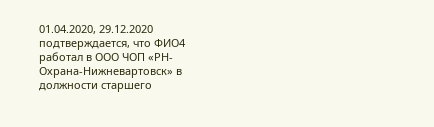01.04.2020, 29.12.2020 подтверждается, что ФИО4 работал в ООО ЧОП «РН-Охрана-Нижневартовск» в должности старшего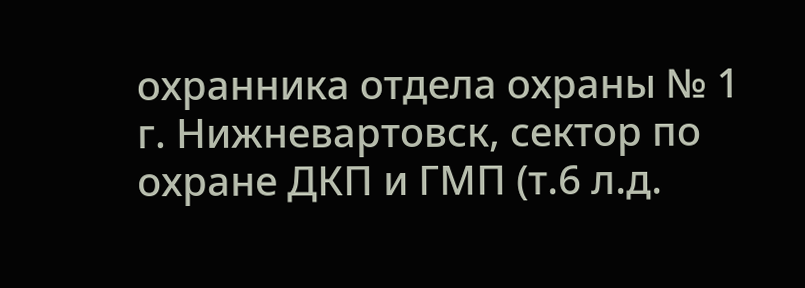охранника отдела охраны № 1 г. Нижневартовск, сектор по охране ДКП и ГМП (т.6 л.д.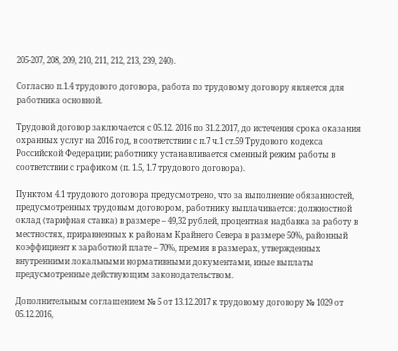205-207, 208, 209, 210, 211, 212, 213, 239, 240).

Согласно п.1.4 трудового договора, работа по трудовому договору является для работника основной.

Трудовой договор заключается с 05.12. 2016 по 31.2.2017, до истечения срока оказания охранных услуг на 2016 год, в соответствии с п.7 ч.1 ст.59 Трудового кодекса Российской Федерации; работнику устанавливается сменный режим работы в соответствии с графиком (п. 1.5, 1.7 трудового договора).

Пунктом 4.1 трудового договора предусмотрено, что за выполнение обязанностей, предусмотренных трудовым договором, работнику выплачивается: должностной оклад (тарифная ставка) в размере – 49,32 рублей, процентная надбавка за работу в местностях, приравненных к районам Крайнего Севера в размере 50%, районный коэффициент к заработной плате – 70%, премия в размерах, утвержденных внутренними локальными нормативными документами, иные выплаты предусмотренные действующим законодательством.

Дополнительным соглашением № 5 от 13.12.2017 к трудовому договору № 1029 от 05.12.2016,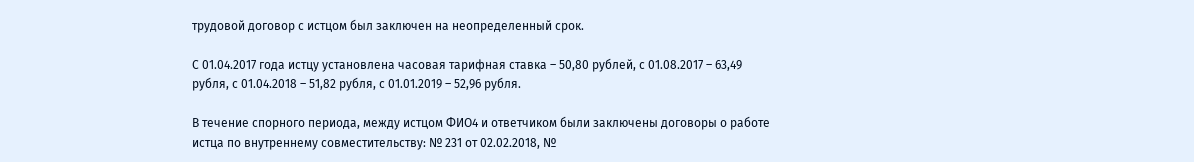трудовой договор с истцом был заключен на неопределенный срок.

С 01.04.2017 года истцу установлена часовая тарифная ставка – 50,80 рублей, с 01.08.2017 – 63,49 рубля, с 01.04.2018 – 51,82 рубля, с 01.01.2019 – 52,96 рубля.

В течение спорного периода, между истцом ФИО4 и ответчиком были заключены договоры о работе истца по внутреннему совместительству: № 231 от 02.02.2018, №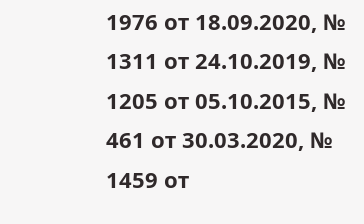1976 от 18.09.2020, № 1311 от 24.10.2019, № 1205 от 05.10.2015, № 461 от 30.03.2020, № 1459 от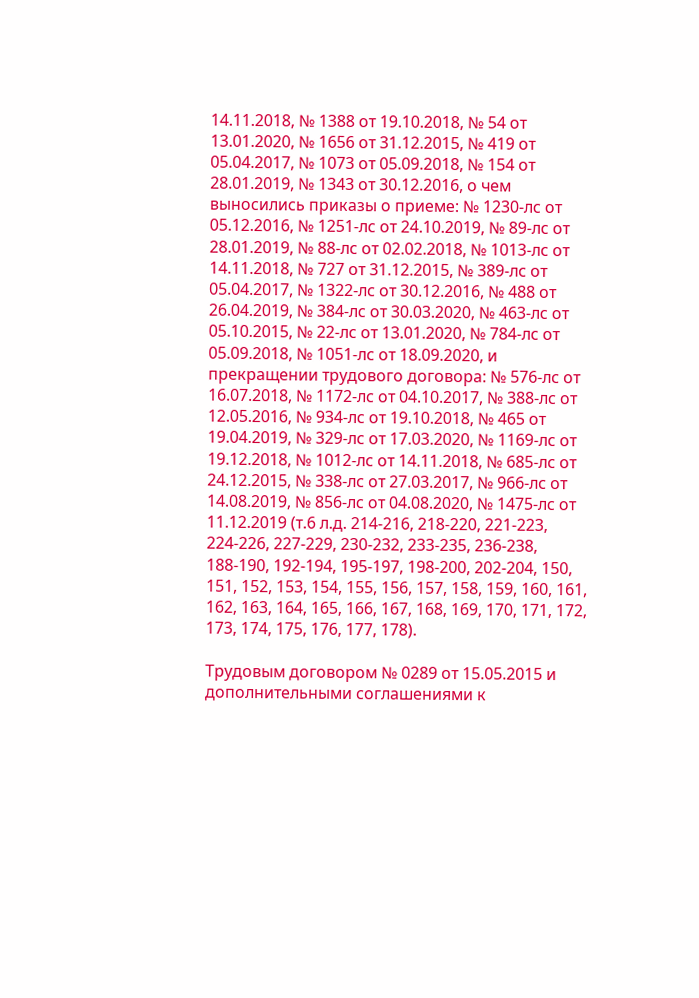14.11.2018, № 1388 от 19.10.2018, № 54 от 13.01.2020, № 1656 от 31.12.2015, № 419 от 05.04.2017, № 1073 от 05.09.2018, № 154 от 28.01.2019, № 1343 от 30.12.2016, о чем выносились приказы о приеме: № 1230-лс от 05.12.2016, № 1251-лс от 24.10.2019, № 89-лс от 28.01.2019, № 88-лс от 02.02.2018, № 1013-лс от 14.11.2018, № 727 от 31.12.2015, № 389-лс от 05.04.2017, № 1322-лс от 30.12.2016, № 488 от 26.04.2019, № 384-лс от 30.03.2020, № 463-лс от 05.10.2015, № 22-лс от 13.01.2020, № 784-лс от 05.09.2018, № 1051-лс от 18.09.2020, и прекращении трудового договора: № 576-лс от 16.07.2018, № 1172-лс от 04.10.2017, № 388-лс от 12.05.2016, № 934-лс от 19.10.2018, № 465 от 19.04.2019, № 329-лс от 17.03.2020, № 1169-лс от 19.12.2018, № 1012-лс от 14.11.2018, № 685-лс от 24.12.2015, № 338-лс от 27.03.2017, № 966-лс от 14.08.2019, № 856-лс от 04.08.2020, № 1475-лс от 11.12.2019 (т.6 л.д. 214-216, 218-220, 221-223, 224-226, 227-229, 230-232, 233-235, 236-238, 188-190, 192-194, 195-197, 198-200, 202-204, 150, 151, 152, 153, 154, 155, 156, 157, 158, 159, 160, 161, 162, 163, 164, 165, 166, 167, 168, 169, 170, 171, 172, 173, 174, 175, 176, 177, 178).

Трудовым договором № 0289 от 15.05.2015 и дополнительными соглашениями к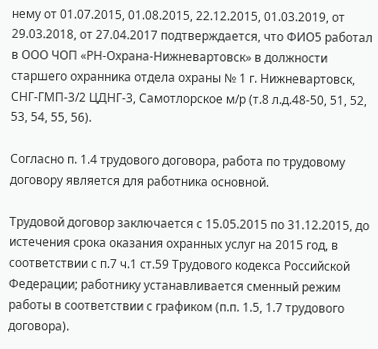нему от 01.07.2015, 01.08.2015, 22.12.2015, 01.03.2019, от 29.03.2018, от 27.04.2017 подтверждается, что ФИО5 работал в ООО ЧОП «РН-Охрана-Нижневартовск» в должности старшего охранника отдела охраны № 1 г. Нижневартовск, СНГ-ГМП-3/2 ЦДНГ-3, Самотлорское м/р (т.8 л.д.48-50, 51, 52, 53, 54, 55, 56).

Согласно п. 1.4 трудового договора, работа по трудовому договору является для работника основной.

Трудовой договор заключается с 15.05.2015 по 31.12.2015, до истечения срока оказания охранных услуг на 2015 год, в соответствии с п.7 ч.1 ст.59 Трудового кодекса Российской Федерации; работнику устанавливается сменный режим работы в соответствии с графиком (п.п. 1.5, 1.7 трудового договора).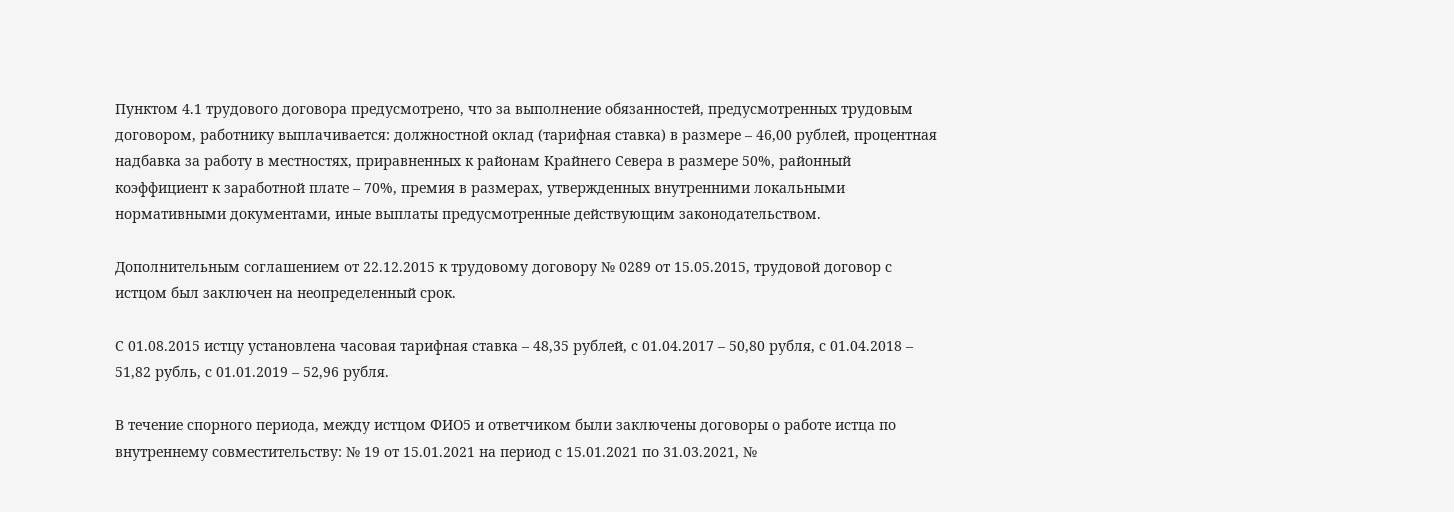Пунктом 4.1 трудового договора предусмотрено, что за выполнение обязанностей, предусмотренных трудовым договором, работнику выплачивается: должностной оклад (тарифная ставка) в размере – 46,00 рублей, процентная надбавка за работу в местностях, приравненных к районам Крайнего Севера в размере 50%, районный коэффициент к заработной плате – 70%, премия в размерах, утвержденных внутренними локальными нормативными документами, иные выплаты предусмотренные действующим законодательством.

Дополнительным соглашением от 22.12.2015 к трудовому договору № 0289 от 15.05.2015, трудовой договор с истцом был заключен на неопределенный срок.

С 01.08.2015 истцу установлена часовая тарифная ставка – 48,35 рублей, с 01.04.2017 – 50,80 рубля, с 01.04.2018 – 51,82 рубль, с 01.01.2019 – 52,96 рубля.

В течение спорного периода, между истцом ФИО5 и ответчиком были заключены договоры о работе истца по внутреннему совместительству: № 19 от 15.01.2021 на период с 15.01.2021 по 31.03.2021, №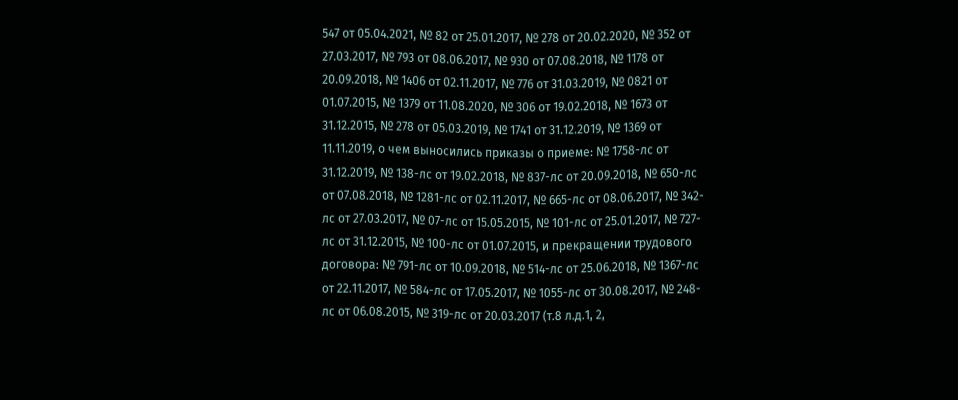547 от 05.04.2021, № 82 от 25.01.2017, № 278 от 20.02.2020, № 352 от 27.03.2017, № 793 от 08.06.2017, № 930 от 07.08.2018, № 1178 от 20.09.2018, № 1406 от 02.11.2017, № 776 от 31.03.2019, № 0821 от 01.07.2015, № 1379 от 11.08.2020, № 306 от 19.02.2018, № 1673 от 31.12.2015, № 278 от 05.03.2019, № 1741 от 31.12.2019, № 1369 от 11.11.2019, о чем выносились приказы о приеме: № 1758-лс от 31.12.2019, № 138-лс от 19.02.2018, № 837-лс от 20.09.2018, № 650-лс от 07.08.2018, № 1281-лс от 02.11.2017, № 665-лс от 08.06.2017, № 342-лс от 27.03.2017, № 07-лс от 15.05.2015, № 101-лс от 25.01.2017, № 727-лс от 31.12.2015, № 100-лс от 01.07.2015, и прекращении трудового договора: № 791-лс от 10.09.2018, № 514-лс от 25.06.2018, № 1367-лс от 22.11.2017, № 584-лс от 17.05.2017, № 1055-лс от 30.08.2017, № 248-лс от 06.08.2015, № 319-лс от 20.03.2017 (т.8 л.д.1, 2,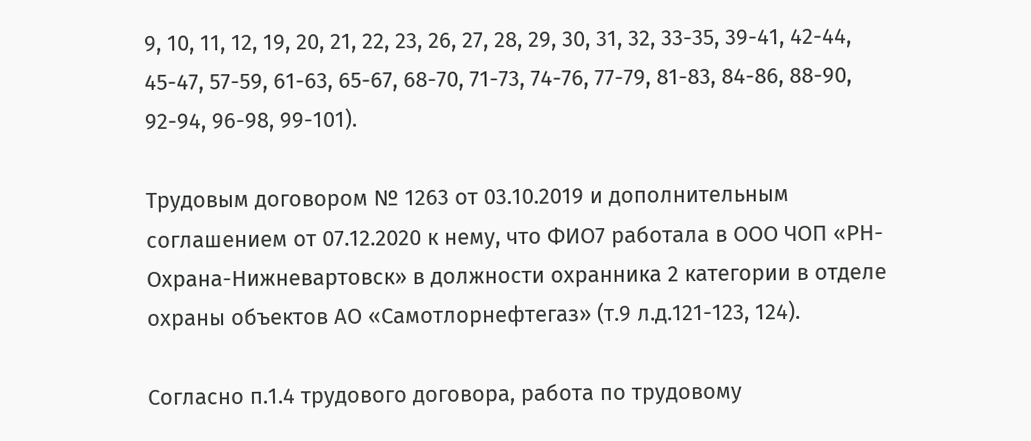9, 10, 11, 12, 19, 20, 21, 22, 23, 26, 27, 28, 29, 30, 31, 32, 33-35, 39-41, 42-44, 45-47, 57-59, 61-63, 65-67, 68-70, 71-73, 74-76, 77-79, 81-83, 84-86, 88-90, 92-94, 96-98, 99-101).

Трудовым договором № 1263 от 03.10.2019 и дополнительным соглашением от 07.12.2020 к нему, что ФИО7 работала в ООО ЧОП «РН-Охрана-Нижневартовск» в должности охранника 2 категории в отделе охраны объектов АО «Самотлорнефтегаз» (т.9 л.д.121-123, 124).

Согласно п.1.4 трудового договора, работа по трудовому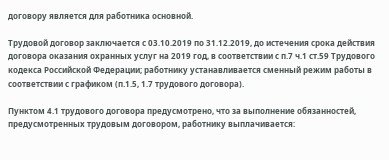договору является для работника основной.

Трудовой договор заключается с 03.10.2019 по 31.12.2019, до истечения срока действия договора оказания охранных услуг на 2019 год, в соответствии с п.7 ч.1 ст.59 Трудового кодекса Российской Федерации; работнику устанавливается сменный режим работы в соответствии с графиком (п.1.5, 1.7 трудового договора).

Пунктом 4.1 трудового договора предусмотрено, что за выполнение обязанностей, предусмотренных трудовым договором, работнику выплачивается: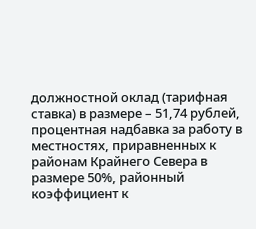должностной оклад (тарифная ставка) в размере – 51,74 рублей, процентная надбавка за работу в местностях, приравненных к районам Крайнего Севера в размере 50%, районный коэффициент к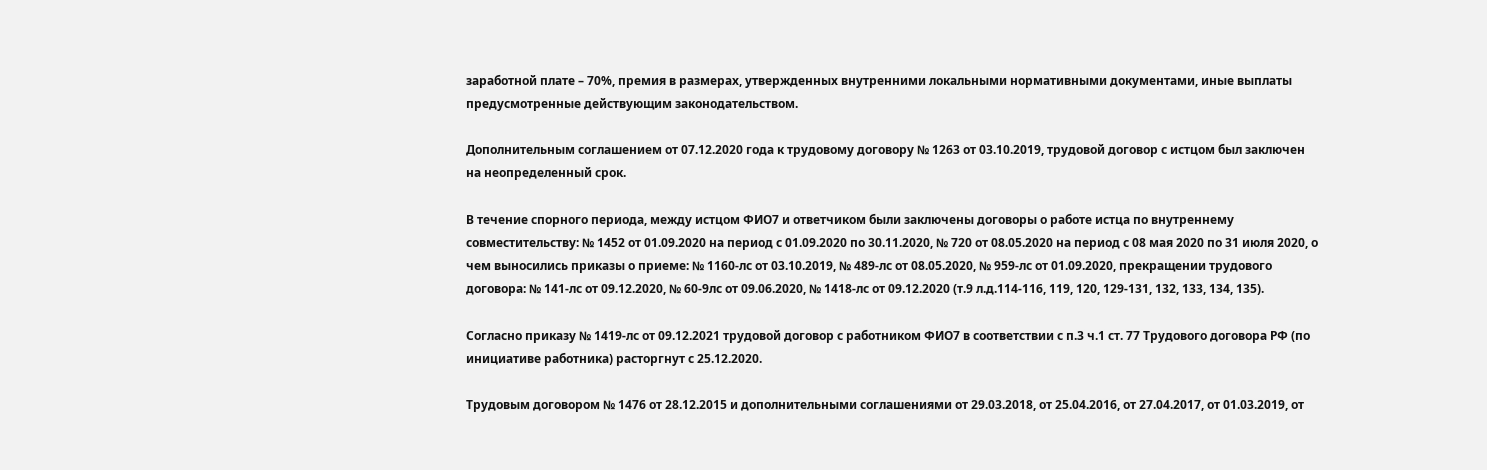заработной плате – 70%, премия в размерах, утвержденных внутренними локальными нормативными документами, иные выплаты предусмотренные действующим законодательством.

Дополнительным соглашением от 07.12.2020 года к трудовому договору № 1263 от 03.10.2019, трудовой договор с истцом был заключен на неопределенный срок.

В течение спорного периода, между истцом ФИО7 и ответчиком были заключены договоры о работе истца по внутреннему совместительству: № 1452 от 01.09.2020 на период с 01.09.2020 по 30.11.2020, № 720 от 08.05.2020 на период с 08 мая 2020 по 31 июля 2020, о чем выносились приказы о приеме: № 1160-лс от 03.10.2019, № 489-лс от 08.05.2020, № 959-лс от 01.09.2020, прекращении трудового договора: № 141-лс от 09.12.2020, № 60-9лс от 09.06.2020, № 1418-лс от 09.12.2020 (т.9 л.д.114-116, 119, 120, 129-131, 132, 133, 134, 135).

Согласно приказу № 1419-лс от 09.12.2021 трудовой договор с работником ФИО7 в соответствии с п.3 ч.1 ст. 77 Трудового договора РФ (по инициативе работника) расторгнут с 25.12.2020.

Трудовым договором № 1476 от 28.12.2015 и дополнительными соглашениями от 29.03.2018, от 25.04.2016, от 27.04.2017, от 01.03.2019, от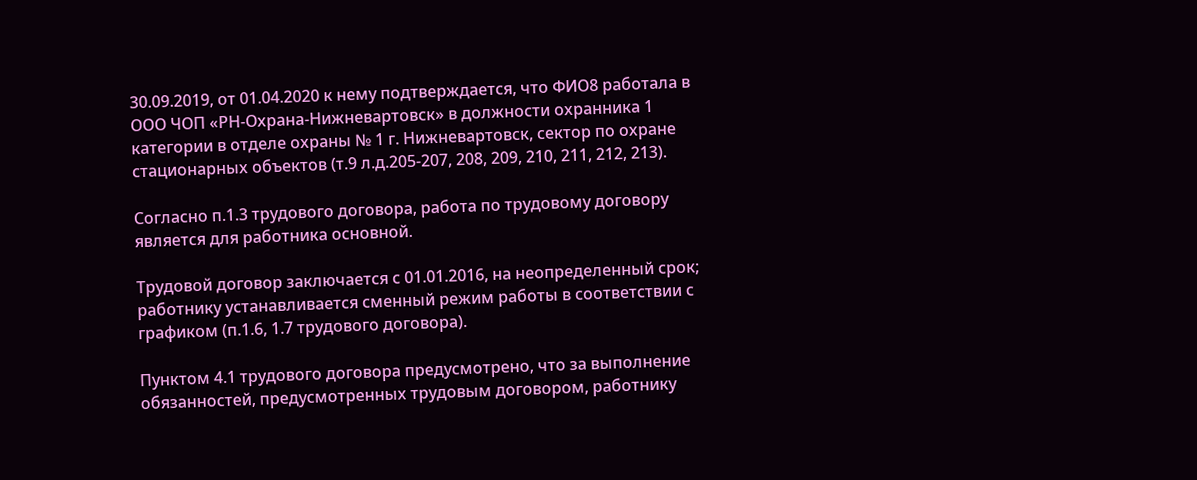30.09.2019, от 01.04.2020 к нему подтверждается, что ФИО8 работала в ООО ЧОП «РН-Охрана-Нижневартовск» в должности охранника 1 категории в отделе охраны № 1 г. Нижневартовск, сектор по охране стационарных объектов (т.9 л.д.205-207, 208, 209, 210, 211, 212, 213).

Согласно п.1.3 трудового договора, работа по трудовому договору является для работника основной.

Трудовой договор заключается с 01.01.2016, на неопределенный срок; работнику устанавливается сменный режим работы в соответствии с графиком (п.1.6, 1.7 трудового договора).

Пунктом 4.1 трудового договора предусмотрено, что за выполнение обязанностей, предусмотренных трудовым договором, работнику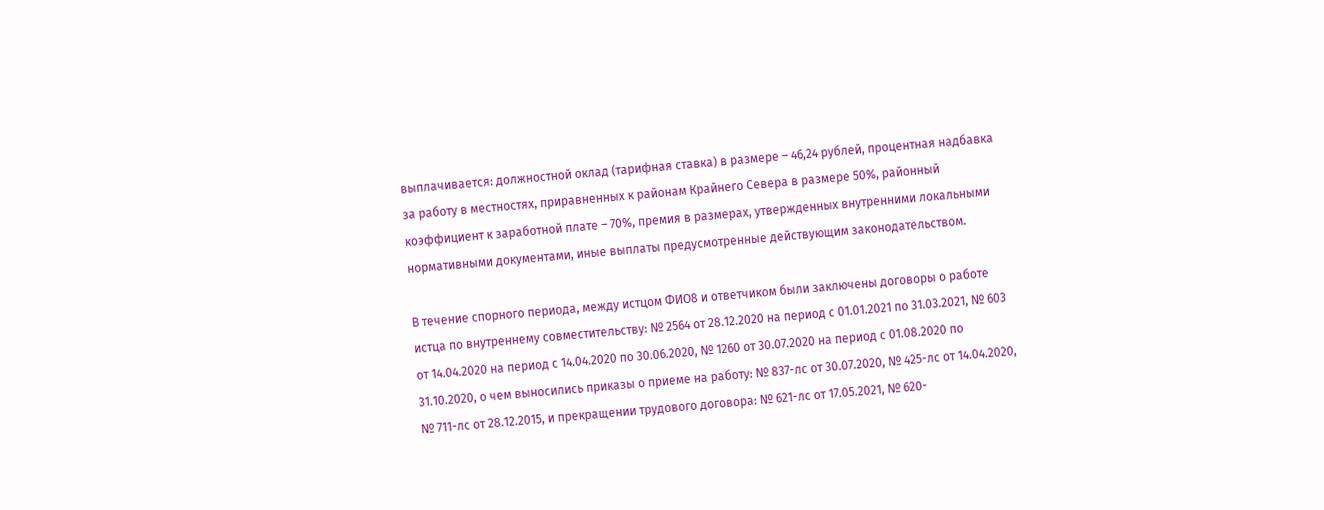выплачивается: должностной оклад (тарифная ставка) в размере – 46,24 рублей, процентная надбавка за работу в местностях, приравненных к районам Крайнего Севера в размере 50%, районный коэффициент к заработной плате – 70%, премия в размерах, утвержденных внутренними локальными нормативными документами, иные выплаты предусмотренные действующим законодательством.

В течение спорного периода, между истцом ФИО8 и ответчиком были заключены договоры о работе истца по внутреннему совместительству: № 2564 от 28.12.2020 на период с 01.01.2021 по 31.03.2021, № 603 от 14.04.2020 на период с 14.04.2020 по 30.06.2020, № 1260 от 30.07.2020 на период с 01.08.2020 по 31.10.2020, о чем выносились приказы о приеме на работу: № 837-лс от 30.07.2020, № 425-лс от 14.04.2020, № 711-лс от 28.12.2015, и прекращении трудового договора: № 621-лс от 17.05.2021, № 620-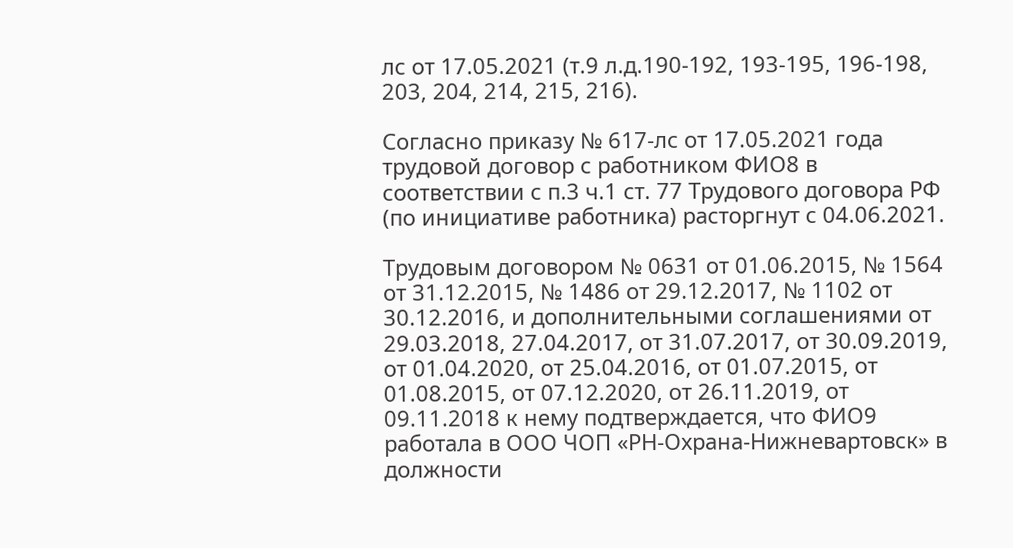лс от 17.05.2021 (т.9 л.д.190-192, 193-195, 196-198, 203, 204, 214, 215, 216).

Согласно приказу № 617-лс от 17.05.2021 года трудовой договор с работником ФИО8 в соответствии с п.3 ч.1 ст. 77 Трудового договора РФ (по инициативе работника) расторгнут с 04.06.2021.

Трудовым договором № 0631 от 01.06.2015, № 1564 от 31.12.2015, № 1486 от 29.12.2017, № 1102 от 30.12.2016, и дополнительными соглашениями от 29.03.2018, 27.04.2017, от 31.07.2017, от 30.09.2019, от 01.04.2020, от 25.04.2016, от 01.07.2015, от 01.08.2015, от 07.12.2020, от 26.11.2019, от 09.11.2018 к нему подтверждается, что ФИО9 работала в ООО ЧОП «РН-Охрана-Нижневартовск» в должности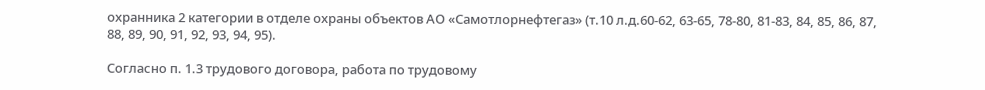охранника 2 категории в отделе охраны объектов АО «Самотлорнефтегаз» (т.10 л.д.60-62, 63-65, 78-80, 81-83, 84, 85, 86, 87, 88, 89, 90, 91, 92, 93, 94, 95).

Согласно п. 1.3 трудового договора, работа по трудовому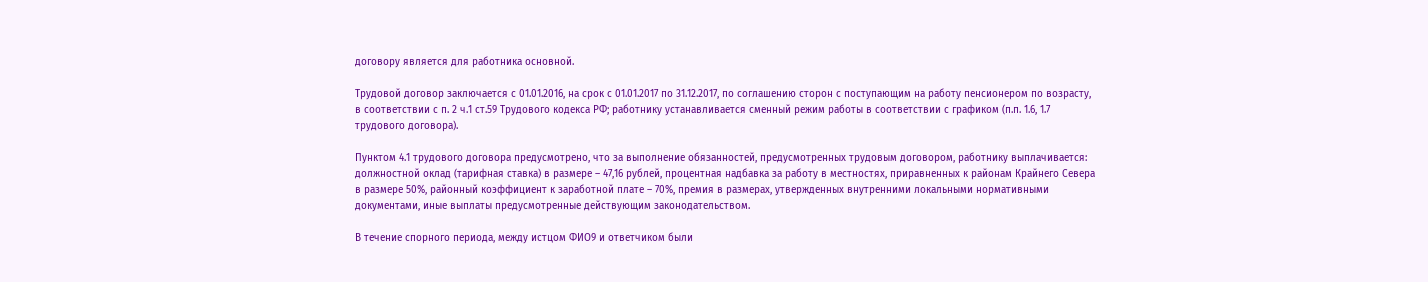договору является для работника основной.

Трудовой договор заключается с 01.01.2016, на срок с 01.01.2017 по 31.12.2017, по соглашению сторон с поступающим на работу пенсионером по возрасту, в соответствии с п. 2 ч.1 ст.59 Трудового кодекса РФ; работнику устанавливается сменный режим работы в соответствии с графиком (п.п. 1.6, 1.7 трудового договора).

Пунктом 4.1 трудового договора предусмотрено, что за выполнение обязанностей, предусмотренных трудовым договором, работнику выплачивается: должностной оклад (тарифная ставка) в размере – 47,16 рублей, процентная надбавка за работу в местностях, приравненных к районам Крайнего Севера в размере 50%, районный коэффициент к заработной плате – 70%, премия в размерах, утвержденных внутренними локальными нормативными документами, иные выплаты предусмотренные действующим законодательством.

В течение спорного периода, между истцом ФИО9 и ответчиком были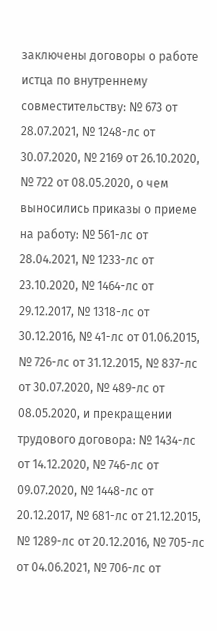заключены договоры о работе истца по внутреннему совместительству: № 673 от 28.07.2021, № 1248-лс от 30.07.2020, № 2169 от 26.10.2020, № 722 от 08.05.2020, о чем выносились приказы о приеме на работу: № 561-лс от 28.04.2021, № 1233-лс от 23.10.2020, № 1464-лс от 29.12.2017, № 1318-лс от 30.12.2016, № 41-лс от 01.06.2015, № 726-лс от 31.12.2015, № 837-лс от 30.07.2020, № 489-лс от 08.05.2020, и прекращении трудового договора: № 1434-лс от 14.12.2020, № 746-лс от 09.07.2020, № 1448-лс от 20.12.2017, № 681-лс от 21.12.2015, № 1289-лс от 20.12.2016, № 705-лс от 04.06.2021, № 706-лс от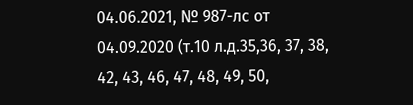04.06.2021, № 987-лс от 04.09.2020 (т.10 л.д.35,36, 37, 38, 42, 43, 46, 47, 48, 49, 50,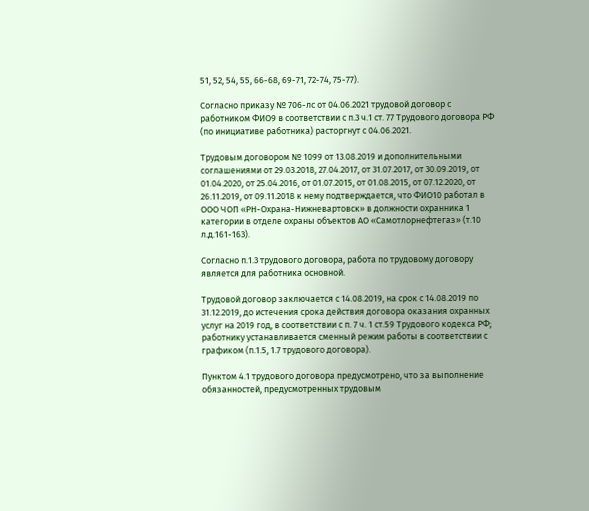51, 52, 54, 55, 66-68, 69-71, 72-74, 75-77).

Согласно приказу № 706-лс от 04.06.2021 трудовой договор с работником ФИО9 в соответствии с п.3 ч.1 ст. 77 Трудового договора РФ (по инициативе работника) расторгнут с 04.06.2021.

Трудовым договором № 1099 от 13.08.2019 и дополнительными соглашениями от 29.03.2018, 27.04.2017, от 31.07.2017, от 30.09.2019, от 01.04.2020, от 25.04.2016, от 01.07.2015, от 01.08.2015, от 07.12.2020, от 26.11.2019, от 09.11.2018 к нему подтверждается, что ФИО10 работал в ООО ЧОП «РН-Охрана-Нижневартовск» в должности охранника 1 категории в отделе охраны объектов АО «Самотлорнефтегаз» (т.10 л.д.161-163).

Согласно п.1.3 трудового договора, работа по трудовому договору является для работника основной.

Трудовой договор заключается с 14.08.2019, на срок с 14.08.2019 по 31.12.2019, до истечения срока действия договора оказания охранных услуг на 2019 год, в соответствии с п. 7 ч. 1 ст.59 Трудового кодекса РФ; работнику устанавливается сменный режим работы в соответствии с графиком (п.1.5, 1.7 трудового договора).

Пунктом 4.1 трудового договора предусмотрено, что за выполнение обязанностей, предусмотренных трудовым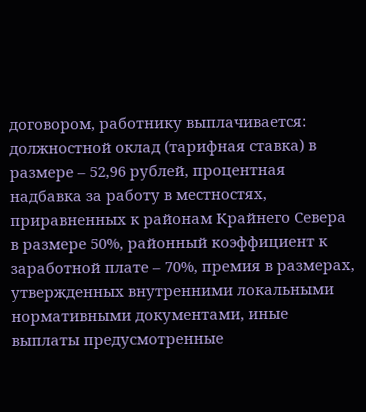договором, работнику выплачивается: должностной оклад (тарифная ставка) в размере – 52,96 рублей, процентная надбавка за работу в местностях, приравненных к районам Крайнего Севера в размере 50%, районный коэффициент к заработной плате – 70%, премия в размерах, утвержденных внутренними локальными нормативными документами, иные выплаты предусмотренные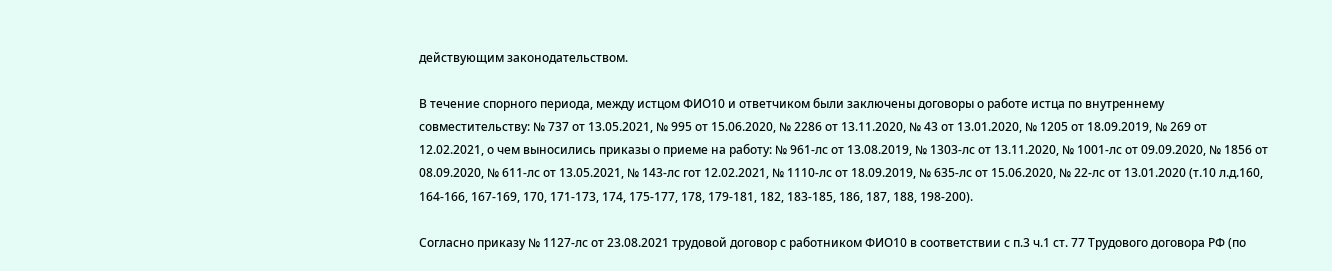действующим законодательством.

В течение спорного периода, между истцом ФИО10 и ответчиком были заключены договоры о работе истца по внутреннему совместительству: № 737 от 13.05.2021, № 995 от 15.06.2020, № 2286 от 13.11.2020, № 43 от 13.01.2020, № 1205 от 18.09.2019, № 269 от 12.02.2021, о чем выносились приказы о приеме на работу: № 961-лс от 13.08.2019, № 1303-лс от 13.11.2020, № 1001-лс от 09.09.2020, № 1856 от 08.09.2020, № 611-лс от 13.05.2021, № 143-лс гот 12.02.2021, № 1110-лс от 18.09.2019, № 635-лс от 15.06.2020, № 22-лс от 13.01.2020 (т.10 л.д.160, 164-166, 167-169, 170, 171-173, 174, 175-177, 178, 179-181, 182, 183-185, 186, 187, 188, 198-200).

Согласно приказу № 1127-лс от 23.08.2021 трудовой договор с работником ФИО10 в соответствии с п.3 ч.1 ст. 77 Трудового договора РФ (по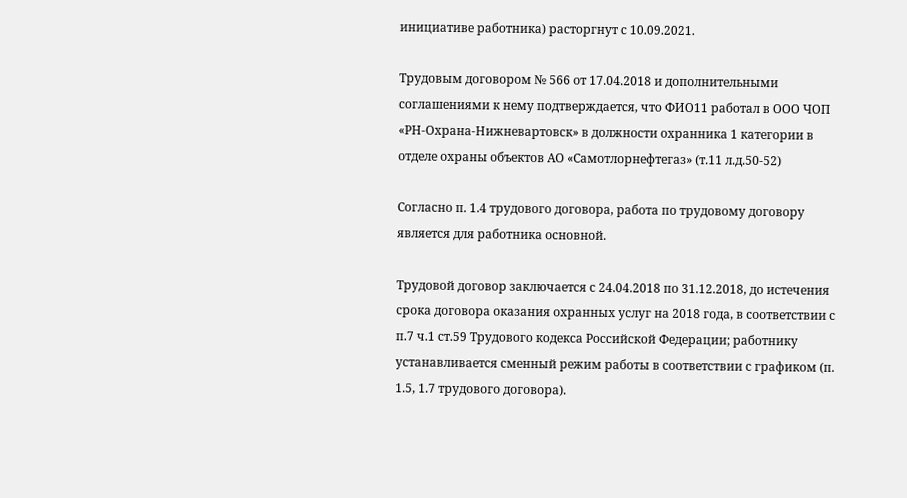инициативе работника) расторгнут с 10.09.2021.

Трудовым договором № 566 от 17.04.2018 и дополнительными соглашениями к нему подтверждается, что ФИО11 работал в ООО ЧОП «РН-Охрана-Нижневартовск» в должности охранника 1 категории в отделе охраны объектов АО «Самотлорнефтегаз» (т.11 л.д.50-52)

Согласно п. 1.4 трудового договора, работа по трудовому договору является для работника основной.

Трудовой договор заключается с 24.04.2018 по 31.12.2018, до истечения срока договора оказания охранных услуг на 2018 года, в соответствии с п.7 ч.1 ст.59 Трудового кодекса Российской Федерации; работнику устанавливается сменный режим работы в соответствии с графиком (п. 1.5, 1.7 трудового договора).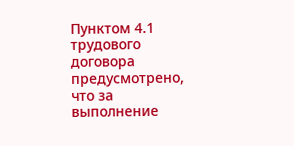Пунктом 4.1 трудового договора предусмотрено, что за выполнение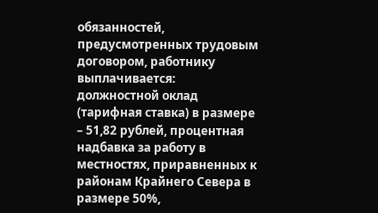обязанностей, предусмотренных трудовым договором, работнику выплачивается: должностной оклад (тарифная ставка) в размере – 51,82 рублей, процентная надбавка за работу в местностях, приравненных к районам Крайнего Севера в размере 50%,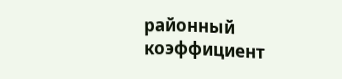районный коэффициент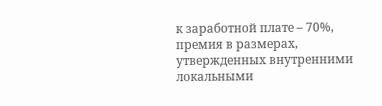к заработной плате – 70%, премия в размерах, утвержденных внутренними локальными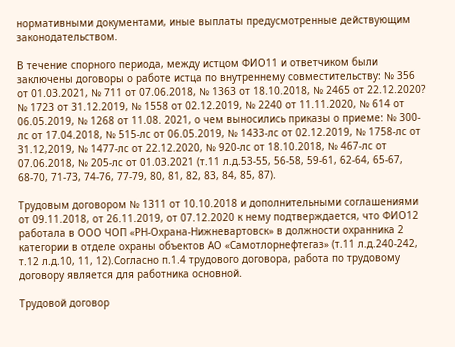нормативными документами, иные выплаты предусмотренные действующим законодательством.

В течение спорного периода, между истцом ФИО11 и ответчиком были заключены договоры о работе истца по внутреннему совместительству: № 356 от 01.03.2021, № 711 от 07.06.2018, № 1363 от 18.10.2018, № 2465 от 22.12.2020? № 1723 от 31.12.2019, № 1558 от 02.12.2019, № 2240 от 11.11.2020, № 614 от 06.05.2019, № 1268 от 11.08. 2021, о чем выносились приказы о приеме: № 300-лс от 17.04.2018, № 515-лс от 06.05.2019, № 1433-лс от 02.12.2019, № 1758-лс от 31.12,2019, № 1477-лс от 22.12.2020, № 920-лс от 18.10.2018, № 467-лс от 07.06.2018, № 205-лс от 01.03.2021 (т.11 л.д.53-55, 56-58, 59-61, 62-64, 65-67, 68-70, 71-73, 74-76, 77-79, 80, 81, 82, 83, 84, 85, 87).

Трудовым договором № 1311 от 10.10.2018 и дополнительными соглашениями от 09.11.2018, от 26.11.2019, от 07.12.2020 к нему подтверждается, что ФИО12 работала в ООО ЧОП «РН-Охрана-Нижневартовск» в должности охранника 2 категории в отделе охраны объектов АО «Самотлорнефтегаз» (т.11 л.д.240-242, т.12 л.д.10, 11, 12).Согласно п.1.4 трудового договора, работа по трудовому договору является для работника основной.

Трудовой договор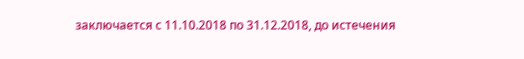заключается с 11.10.2018 по 31.12.2018, до истечения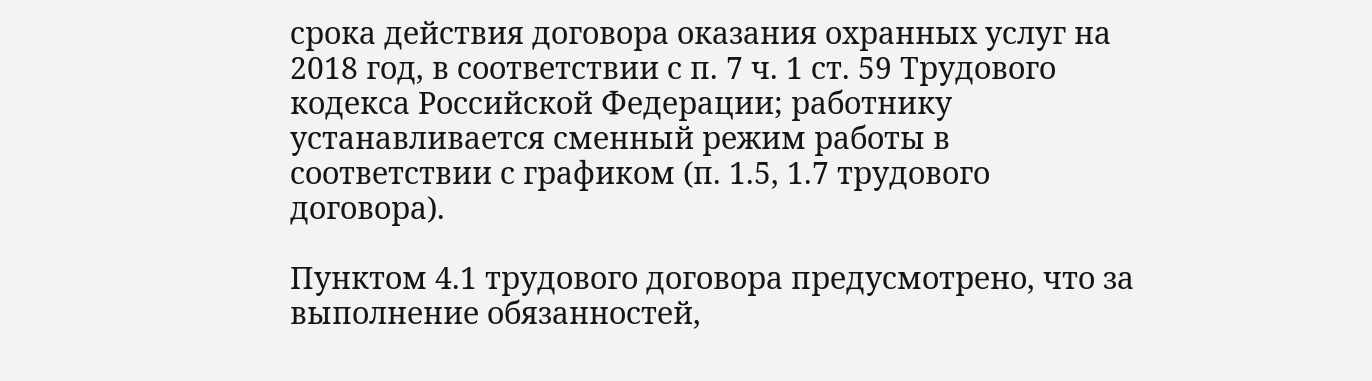срока действия договора оказания охранных услуг на 2018 год, в соответствии с п. 7 ч. 1 ст. 59 Трудового кодекса Российской Федерации; работнику устанавливается сменный режим работы в соответствии с графиком (п. 1.5, 1.7 трудового договора).

Пунктом 4.1 трудового договора предусмотрено, что за выполнение обязанностей,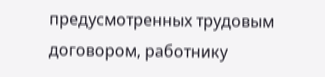предусмотренных трудовым договором, работнику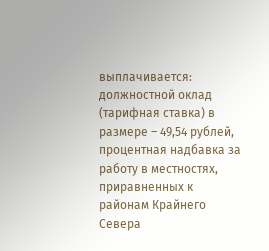выплачивается: должностной оклад (тарифная ставка) в размере – 49,54 рублей, процентная надбавка за работу в местностях, приравненных к районам Крайнего Севера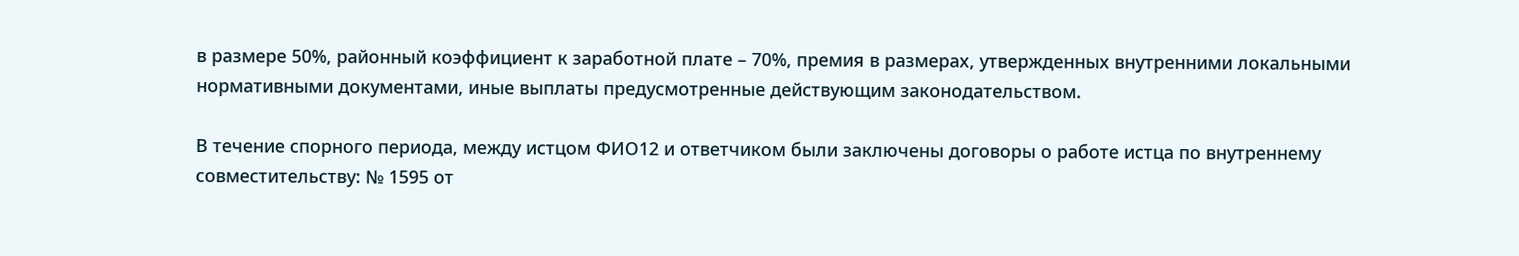в размере 50%, районный коэффициент к заработной плате – 70%, премия в размерах, утвержденных внутренними локальными нормативными документами, иные выплаты предусмотренные действующим законодательством.

В течение спорного периода, между истцом ФИО12 и ответчиком были заключены договоры о работе истца по внутреннему совместительству: № 1595 от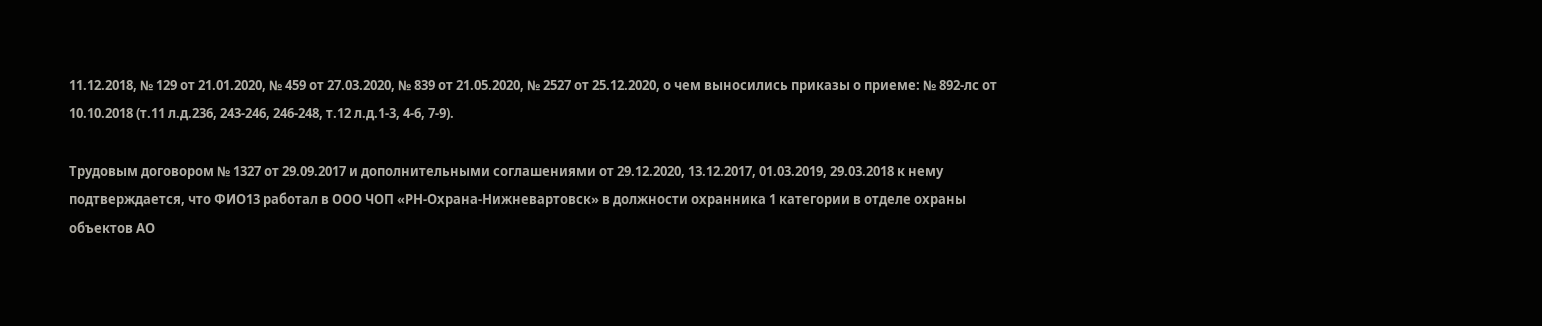11.12.2018, № 129 от 21.01.2020, № 459 от 27.03.2020, № 839 от 21.05.2020, № 2527 от 25.12.2020, о чем выносились приказы о приеме: № 892-лс от 10.10.2018 (т.11 л.д.236, 243-246, 246-248, т.12 л.д.1-3, 4-6, 7-9).

Трудовым договором № 1327 от 29.09.2017 и дополнительными соглашениями от 29.12.2020, 13.12.2017, 01.03.2019, 29.03.2018 к нему подтверждается, что ФИО13 работал в ООО ЧОП «РН-Охрана-Нижневартовск» в должности охранника 1 категории в отделе охраны объектов АО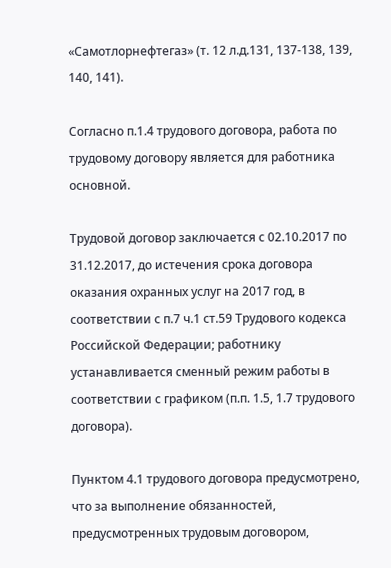«Самотлорнефтегаз» (т. 12 л.д.131, 137-138, 139, 140, 141).

Согласно п.1.4 трудового договора, работа по трудовому договору является для работника основной.

Трудовой договор заключается с 02.10.2017 по 31.12.2017, до истечения срока договора оказания охранных услуг на 2017 год, в соответствии с п.7 ч.1 ст.59 Трудового кодекса Российской Федерации; работнику устанавливается сменный режим работы в соответствии с графиком (п.п. 1.5, 1.7 трудового договора).

Пунктом 4.1 трудового договора предусмотрено, что за выполнение обязанностей, предусмотренных трудовым договором,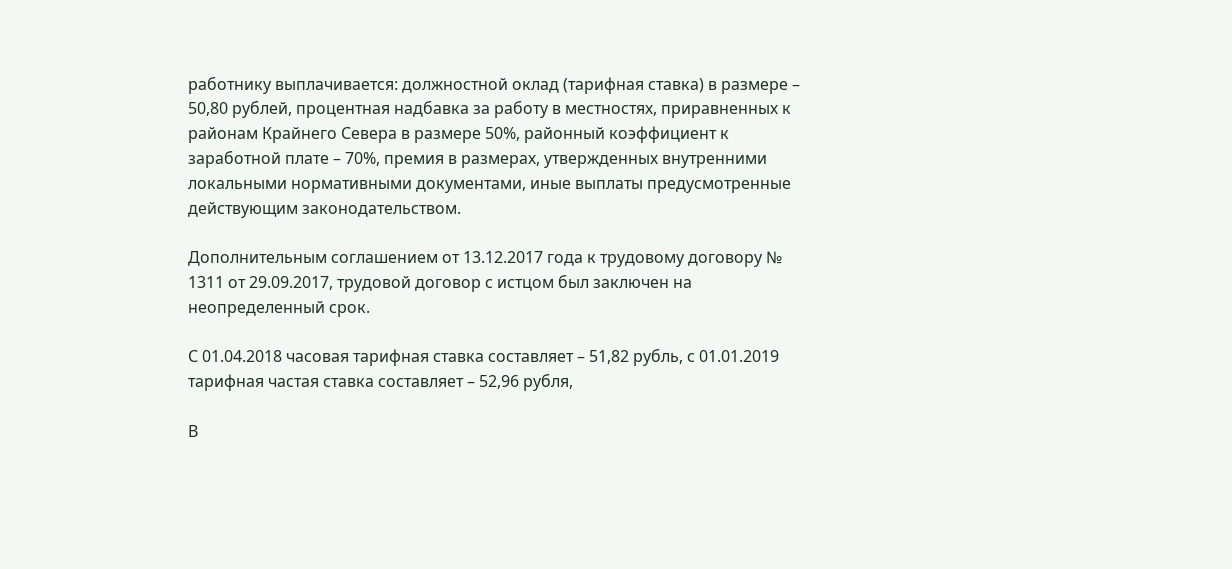работнику выплачивается: должностной оклад (тарифная ставка) в размере – 50,80 рублей, процентная надбавка за работу в местностях, приравненных к районам Крайнего Севера в размере 50%, районный коэффициент к заработной плате – 70%, премия в размерах, утвержденных внутренними локальными нормативными документами, иные выплаты предусмотренные действующим законодательством.

Дополнительным соглашением от 13.12.2017 года к трудовому договору № 1311 от 29.09.2017, трудовой договор с истцом был заключен на неопределенный срок.

С 01.04.2018 часовая тарифная ставка составляет – 51,82 рубль, с 01.01.2019 тарифная частая ставка составляет – 52,96 рубля,

В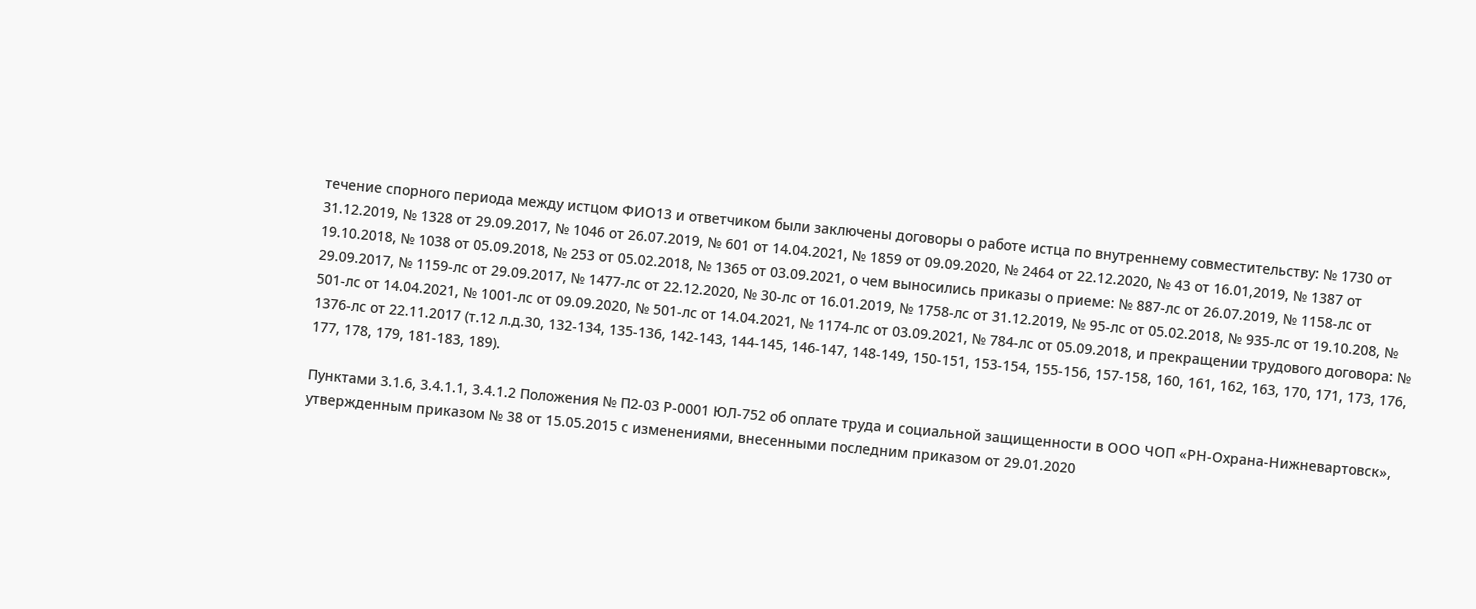течение спорного периода между истцом ФИО13 и ответчиком были заключены договоры о работе истца по внутреннему совместительству: № 1730 от 31.12.2019, № 1328 от 29.09.2017, № 1046 от 26.07.2019, № 601 от 14.04.2021, № 1859 от 09.09.2020, № 2464 от 22.12.2020, № 43 от 16.01,2019, № 1387 от 19.10.2018, № 1038 от 05.09.2018, № 253 от 05.02.2018, № 1365 от 03.09.2021, о чем выносились приказы о приеме: № 887-лс от 26.07.2019, № 1158-лс от 29.09.2017, № 1159-лс от 29.09.2017, № 1477-лс от 22.12.2020, № 30-лс от 16.01.2019, № 1758-лс от 31.12.2019, № 95-лс от 05.02.2018, № 935-лс от 19.10.208, № 501-лс от 14.04.2021, № 1001-лс от 09.09.2020, № 501-лс от 14.04.2021, № 1174-лс от 03.09.2021, № 784-лс от 05.09.2018, и прекращении трудового договора: № 1376-лс от 22.11.2017 (т.12 л.д.30, 132-134, 135-136, 142-143, 144-145, 146-147, 148-149, 150-151, 153-154, 155-156, 157-158, 160, 161, 162, 163, 170, 171, 173, 176, 177, 178, 179, 181-183, 189).

Пунктами 3.1.6, 3.4.1.1, 3.4.1.2 Положения № П2-03 Р-0001 ЮЛ-752 об оплате труда и социальной защищенности в ООО ЧОП «РН-Охрана-Нижневартовск», утвержденным приказом № 38 от 15.05.2015 с изменениями, внесенными последним приказом от 29.01.2020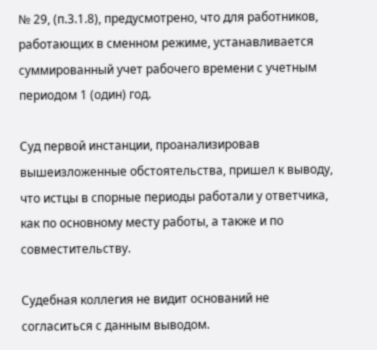№ 29, (п.3.1.8), предусмотрено, что для работников, работающих в сменном режиме, устанавливается суммированный учет рабочего времени с учетным периодом 1 (один) год.

Суд первой инстанции, проанализировав вышеизложенные обстоятельства, пришел к выводу, что истцы в спорные периоды работали у ответчика, как по основному месту работы, а также и по совместительству.

Судебная коллегия не видит оснований не согласиться с данным выводом.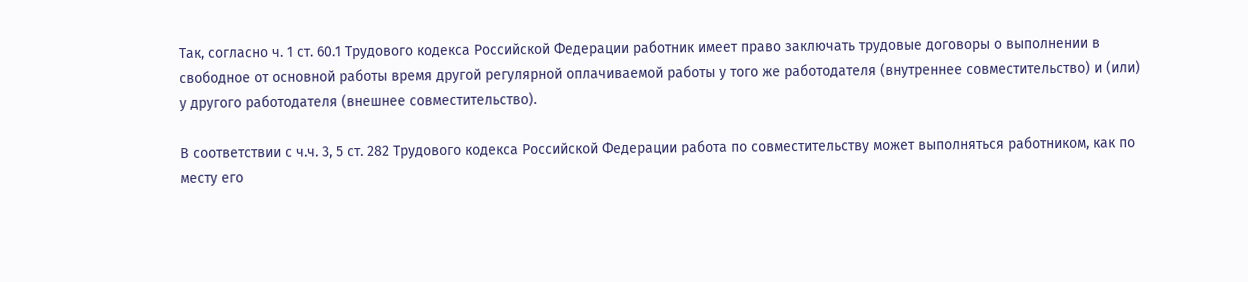Так, согласно ч. 1 ст. 60.1 Трудового кодекса Российской Федерации работник имеет право заключать трудовые договоры о выполнении в свободное от основной работы время другой регулярной оплачиваемой работы у того же работодателя (внутреннее совместительство) и (или) у другого работодателя (внешнее совместительство).

В соответствии с ч.ч. 3, 5 ст. 282 Трудового кодекса Российской Федерации работа по совместительству может выполняться работником, как по месту его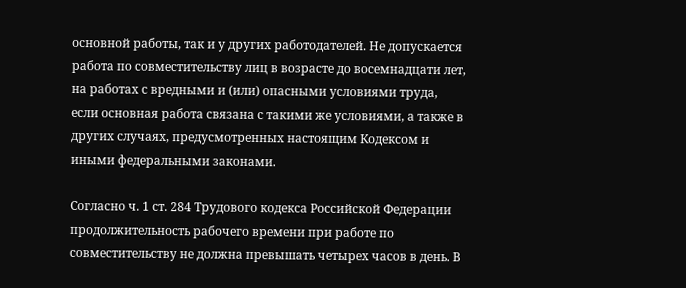основной работы, так и у других работодателей. Не допускается работа по совместительству лиц в возрасте до восемнадцати лет, на работах с вредными и (или) опасными условиями труда, если основная работа связана с такими же условиями, а также в других случаях, предусмотренных настоящим Кодексом и иными федеральными законами.

Согласно ч. 1 ст. 284 Трудового кодекса Российской Федерации продолжительность рабочего времени при работе по совместительству не должна превышать четырех часов в день. В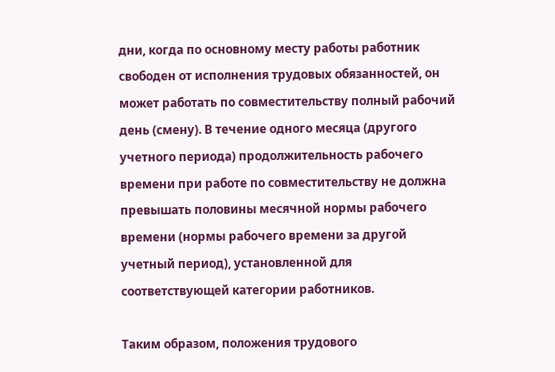дни, когда по основному месту работы работник свободен от исполнения трудовых обязанностей, он может работать по совместительству полный рабочий день (смену). В течение одного месяца (другого учетного периода) продолжительность рабочего времени при работе по совместительству не должна превышать половины месячной нормы рабочего времени (нормы рабочего времени за другой учетный период), установленной для соответствующей категории работников.

Таким образом, положения трудового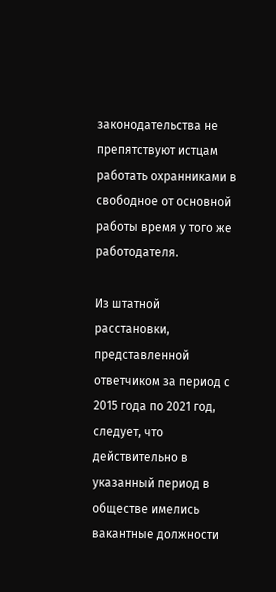законодательства не препятствуют истцам работать охранниками в свободное от основной работы время у того же работодателя.

Из штатной расстановки, представленной ответчиком за период с 2015 года по 2021 год, следует, что действительно в указанный период в обществе имелись вакантные должности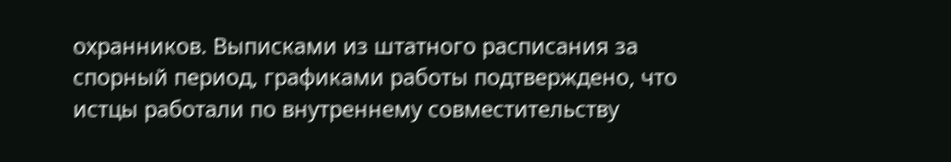охранников. Выписками из штатного расписания за спорный период, графиками работы подтверждено, что истцы работали по внутреннему совместительству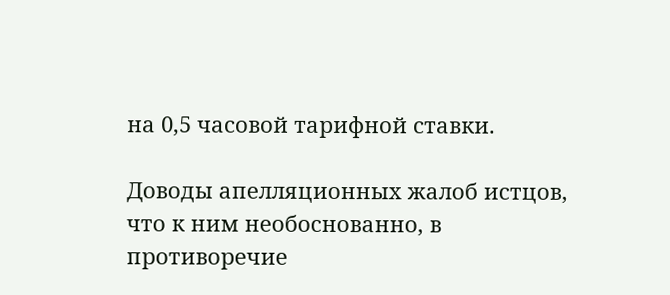на 0,5 часовой тарифной ставки.

Доводы апелляционных жалоб истцов, что к ним необоснованно, в противоречие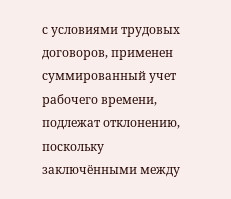с условиями трудовых договоров, применен суммированный учет рабочего времени, подлежат отклонению, поскольку заключёнными между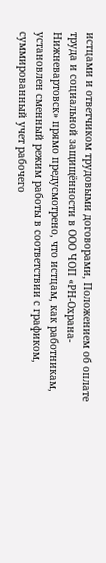истцами и ответчиком трудовыми договорами, Положением об оплате труда и социальной защищённости в ООО ЧОП «РН-Охрана-Нижневартовск» прямо предусмотрено, что истцам, как работникам, установлен сменный режим работы в соответствии с графиком, суммированный учет рабочего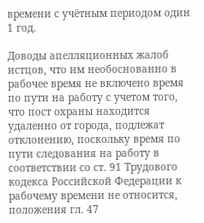времени с учётным периодом один 1 год.

Доводы апелляционных жалоб истцов, что им необоснованно в рабочее время не включено время по пути на работу с учетом того, что пост охраны находится удаленно от города, подлежат отклонению, поскольку время по пути следования на работу в соответствии со ст. 91 Трудового кодекса Российской Федерации к рабочему времени не относится, положения гл. 47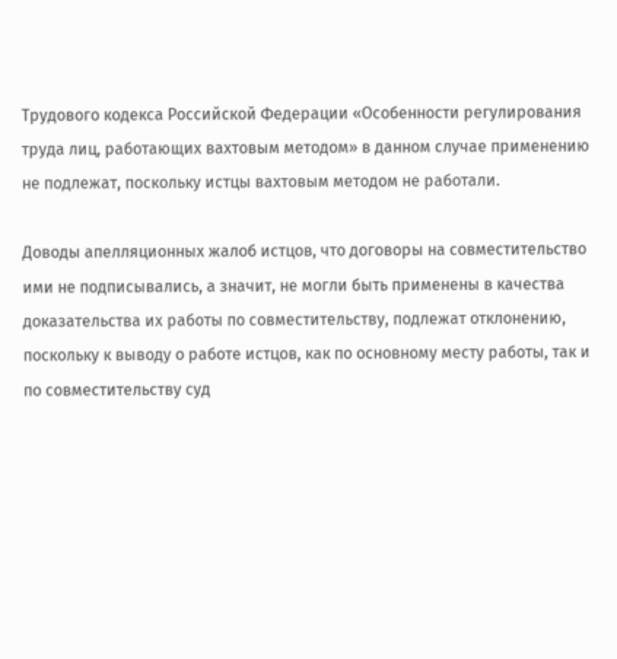Трудового кодекса Российской Федерации «Особенности регулирования труда лиц, работающих вахтовым методом» в данном случае применению не подлежат, поскольку истцы вахтовым методом не работали.

Доводы апелляционных жалоб истцов, что договоры на совместительство ими не подписывались, а значит, не могли быть применены в качества доказательства их работы по совместительству, подлежат отклонению, поскольку к выводу о работе истцов, как по основному месту работы, так и по совместительству суд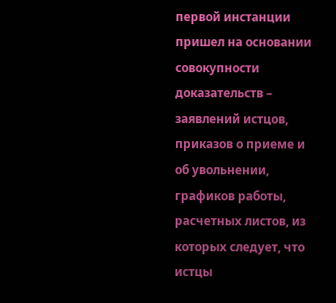первой инстанции пришел на основании совокупности доказательств – заявлений истцов, приказов о приеме и об увольнении, графиков работы, расчетных листов, из которых следует, что истцы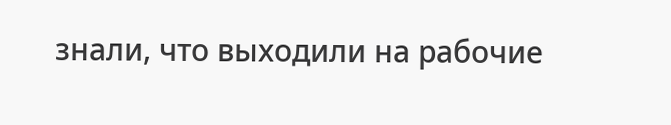знали, что выходили на рабочие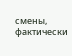смены, фактически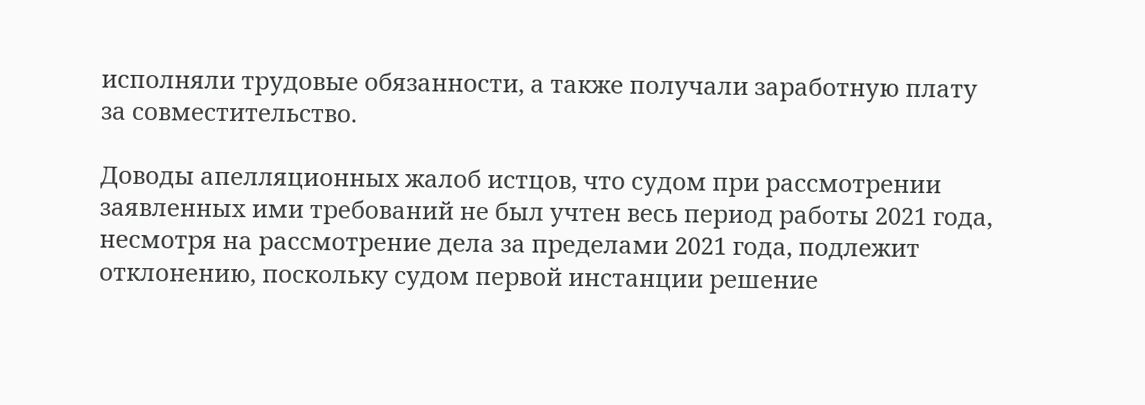исполняли трудовые обязанности, а также получали заработную плату за совместительство.

Доводы апелляционных жалоб истцов, что судом при рассмотрении заявленных ими требований не был учтен весь период работы 2021 года, несмотря на рассмотрение дела за пределами 2021 года, подлежит отклонению, поскольку судом первой инстанции решение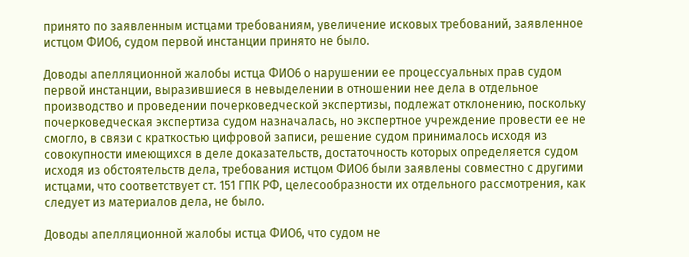принято по заявленным истцами требованиям, увеличение исковых требований, заявленное истцом ФИО6, судом первой инстанции принято не было.

Доводы апелляционной жалобы истца ФИО6 о нарушении ее процессуальных прав судом первой инстанции, выразившиеся в невыделении в отношении нее дела в отдельное производство и проведении почерковедческой экспертизы, подлежат отклонению, поскольку почерковедческая экспертиза судом назначалась, но экспертное учреждение провести ее не смогло, в связи с краткостью цифровой записи, решение судом принималось исходя из совокупности имеющихся в деле доказательств, достаточность которых определяется судом исходя из обстоятельств дела, требования истцом ФИО6 были заявлены совместно с другими истцами, что соответствует ст. 151 ГПК РФ, целесообразности их отдельного рассмотрения, как следует из материалов дела, не было.

Доводы апелляционной жалобы истца ФИО6, что судом не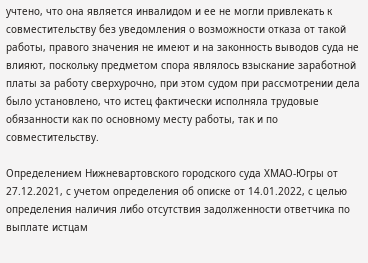учтено, что она является инвалидом и ее не могли привлекать к совместительству без уведомления о возможности отказа от такой работы, правого значения не имеют и на законность выводов суда не влияют, поскольку предметом спора являлось взыскание заработной платы за работу сверхурочно, при этом судом при рассмотрении дела было установлено, что истец фактически исполняла трудовые обязанности как по основному месту работы, так и по совместительству.

Определением Нижневартовского городского суда ХМАО-Югры от 27.12.2021, с учетом определения об описке от 14.01.2022, с целью определения наличия либо отсутствия задолженности ответчика по выплате истцам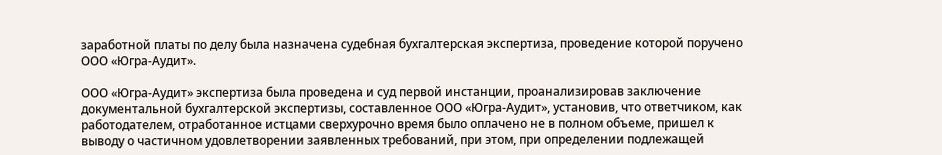заработной платы по делу была назначена судебная бухгалтерская экспертиза, проведение которой поручено ООО «Югра-Аудит».

ООО «Югра-Аудит» экспертиза была проведена и суд первой инстанции, проанализировав заключение документальной бухгалтерской экспертизы, составленное ООО «Югра-Аудит», установив, что ответчиком, как работодателем, отработанное истцами сверхурочно время было оплачено не в полном объеме, пришел к выводу о частичном удовлетворении заявленных требований, при этом, при определении подлежащей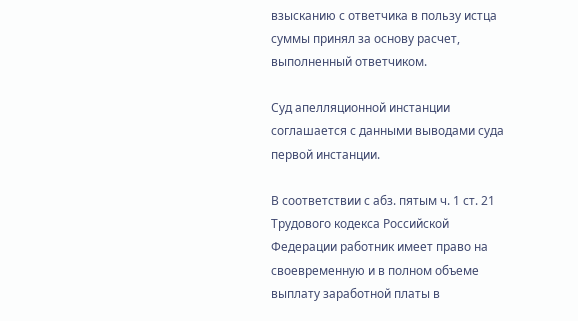взысканию с ответчика в пользу истца суммы принял за основу расчет, выполненный ответчиком.

Суд апелляционной инстанции соглашается с данными выводами суда первой инстанции.

В соответствии с абз. пятым ч. 1 ст. 21 Трудового кодекса Российской Федерации работник имеет право на своевременную и в полном объеме выплату заработной платы в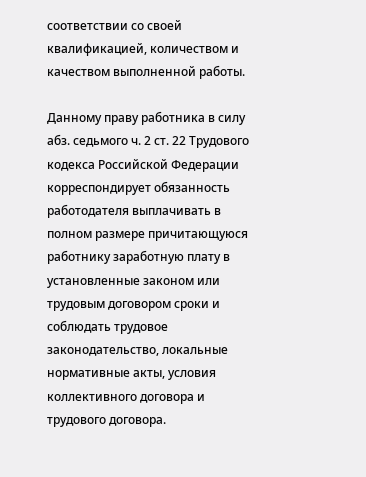соответствии со своей квалификацией, количеством и качеством выполненной работы.

Данному праву работника в силу абз. седьмого ч. 2 ст. 22 Трудового кодекса Российской Федерации корреспондирует обязанность работодателя выплачивать в полном размере причитающуюся работнику заработную плату в установленные законом или трудовым договором сроки и соблюдать трудовое законодательство, локальные нормативные акты, условия коллективного договора и трудового договора.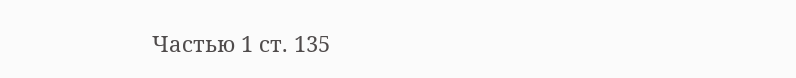Частью 1 ст. 135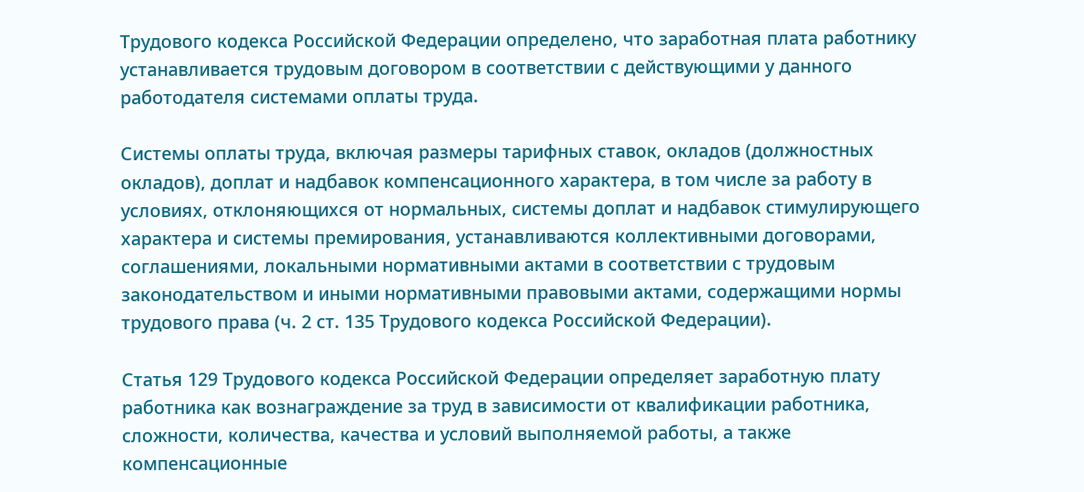Трудового кодекса Российской Федерации определено, что заработная плата работнику устанавливается трудовым договором в соответствии с действующими у данного работодателя системами оплаты труда.

Системы оплаты труда, включая размеры тарифных ставок, окладов (должностных окладов), доплат и надбавок компенсационного характера, в том числе за работу в условиях, отклоняющихся от нормальных, системы доплат и надбавок стимулирующего характера и системы премирования, устанавливаются коллективными договорами, соглашениями, локальными нормативными актами в соответствии с трудовым законодательством и иными нормативными правовыми актами, содержащими нормы трудового права (ч. 2 ст. 135 Трудового кодекса Российской Федерации).

Статья 129 Трудового кодекса Российской Федерации определяет заработную плату работника как вознаграждение за труд в зависимости от квалификации работника, сложности, количества, качества и условий выполняемой работы, а также компенсационные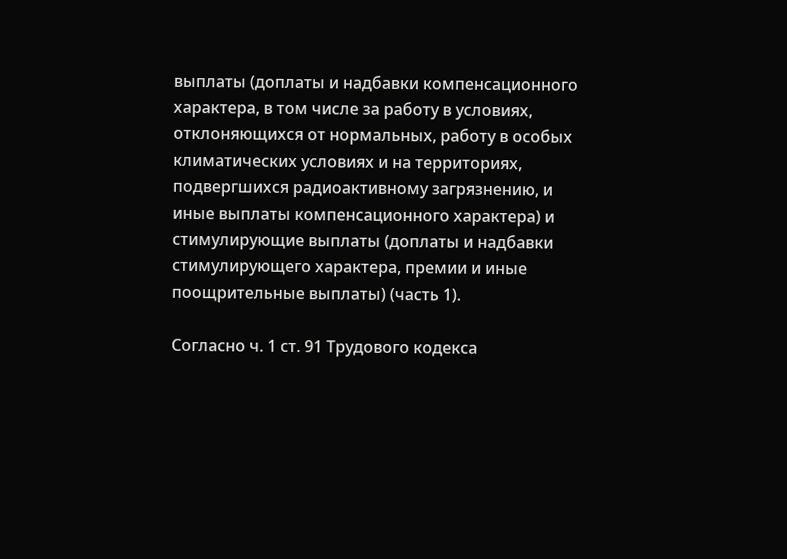выплаты (доплаты и надбавки компенсационного характера, в том числе за работу в условиях, отклоняющихся от нормальных, работу в особых климатических условиях и на территориях, подвергшихся радиоактивному загрязнению, и иные выплаты компенсационного характера) и стимулирующие выплаты (доплаты и надбавки стимулирующего характера, премии и иные поощрительные выплаты) (часть 1).

Согласно ч. 1 ст. 91 Трудового кодекса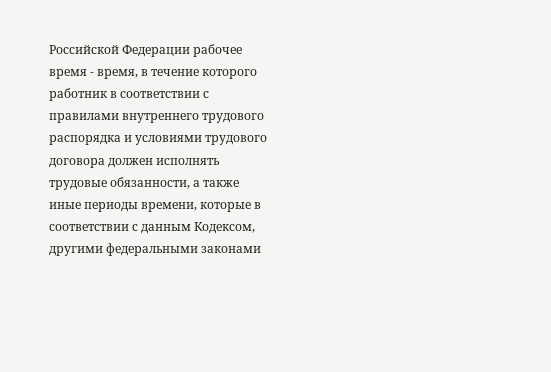Российской Федерации рабочее время - время, в течение которого работник в соответствии с правилами внутреннего трудового распорядка и условиями трудового договора должен исполнять трудовые обязанности, а также иные периоды времени, которые в соответствии с данным Кодексом, другими федеральными законами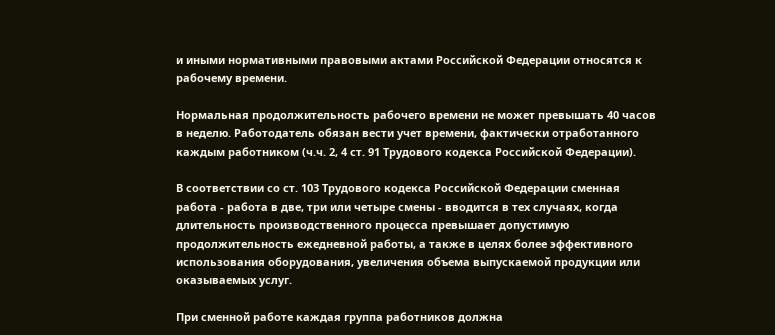и иными нормативными правовыми актами Российской Федерации относятся к рабочему времени.

Нормальная продолжительность рабочего времени не может превышать 40 часов в неделю. Работодатель обязан вести учет времени, фактически отработанного каждым работником (ч.ч. 2, 4 ст. 91 Трудового кодекса Российской Федерации).

В соответствии со ст. 103 Трудового кодекса Российской Федерации сменная работа - работа в две, три или четыре смены - вводится в тех случаях, когда длительность производственного процесса превышает допустимую продолжительность ежедневной работы, а также в целях более эффективного использования оборудования, увеличения объема выпускаемой продукции или оказываемых услуг.

При сменной работе каждая группа работников должна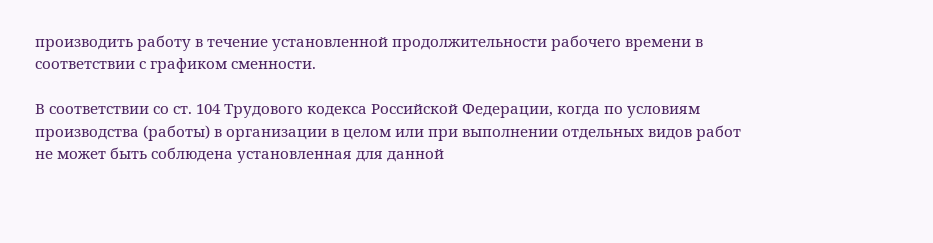производить работу в течение установленной продолжительности рабочего времени в соответствии с графиком сменности.

В соответствии со ст. 104 Трудового кодекса Российской Федерации, когда по условиям производства (работы) в организации в целом или при выполнении отдельных видов работ не может быть соблюдена установленная для данной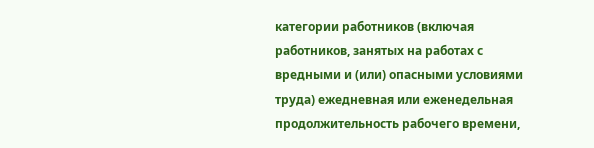категории работников (включая работников, занятых на работах с вредными и (или) опасными условиями труда) ежедневная или еженедельная продолжительность рабочего времени,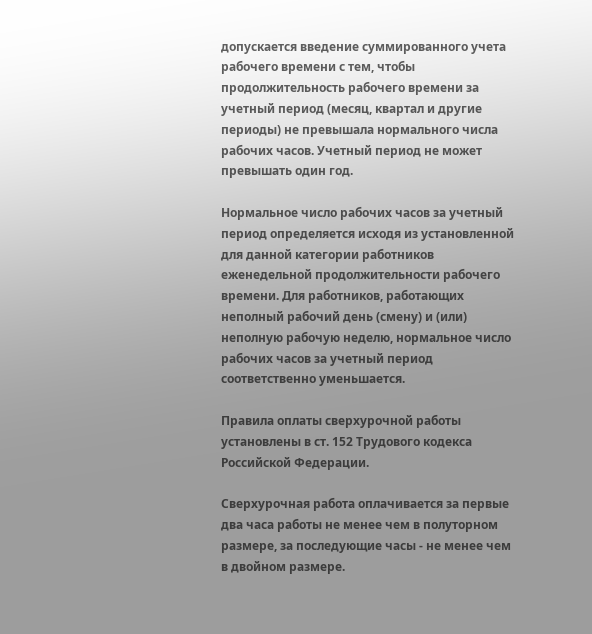допускается введение суммированного учета рабочего времени с тем, чтобы продолжительность рабочего времени за учетный период (месяц, квартал и другие периоды) не превышала нормального числа рабочих часов. Учетный период не может превышать один год.

Нормальное число рабочих часов за учетный период определяется исходя из установленной для данной категории работников еженедельной продолжительности рабочего времени. Для работников, работающих неполный рабочий день (смену) и (или) неполную рабочую неделю, нормальное число рабочих часов за учетный период соответственно уменьшается.

Правила оплаты сверхурочной работы установлены в ст. 152 Трудового кодекса Российской Федерации.

Сверхурочная работа оплачивается за первые два часа работы не менее чем в полуторном размере, за последующие часы - не менее чем в двойном размере.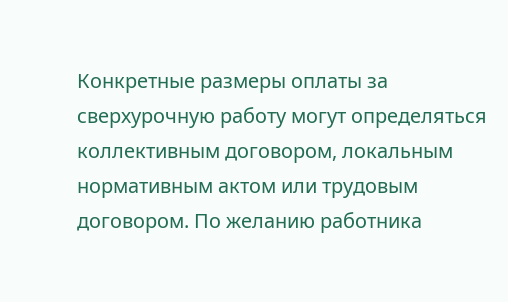Конкретные размеры оплаты за сверхурочную работу могут определяться коллективным договором, локальным нормативным актом или трудовым договором. По желанию работника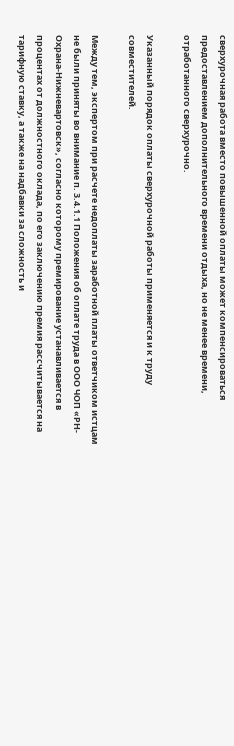сверхурочная работа вместо повышенной оплаты может компенсироваться предоставлением дополнительного времени отдыха, но не менее времени, отработанного сверхурочно.

Указанный порядок оплаты сверхурочной работы применяется и к труду совместителей.

Между тем, экспертом при расчете недоплаты заработной платы ответчиком истцам не были приняты во внимание п. 3.4.1.1 Положения об оплате труда в ООО ЧОП «РН-Охрана-Нижневартовск», согласно которому премирование устанавливается в процентах от должностного оклада, по его заключению премия рассчитывается на тарифную ставку, а также на надбавки за сложность и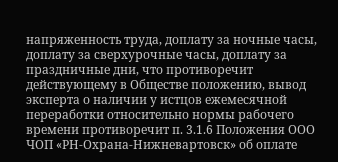напряженность труда, доплату за ночные часы, доплату за сверхурочные часы, доплату за праздничные дни, что противоречит действующему в Обществе положению, вывод эксперта о наличии у истцов ежемесячной переработки относительно нормы рабочего времени противоречит п. 3.1.6 Положения ООО ЧОП «РН-Охрана-Нижневартовск» об оплате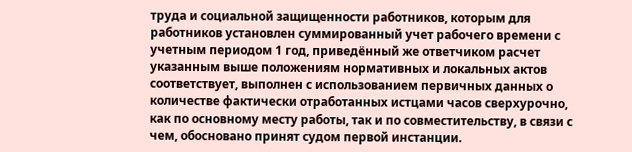труда и социальной защищенности работников, которым для работников установлен суммированный учет рабочего времени с учетным периодом 1 год, приведённый же ответчиком расчет указанным выше положениям нормативных и локальных актов соответствует, выполнен с использованием первичных данных о количестве фактически отработанных истцами часов сверхурочно, как по основному месту работы, так и по совместительству, в связи с чем, обосновано принят судом первой инстанции.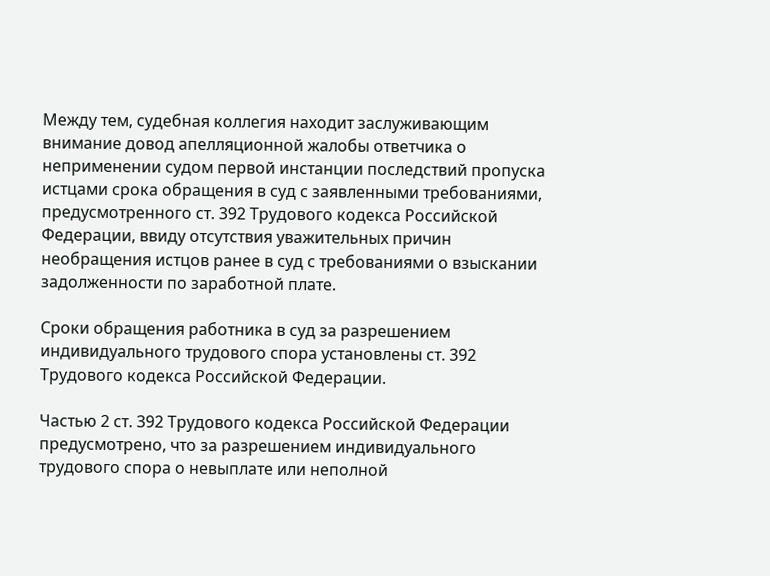Между тем, судебная коллегия находит заслуживающим внимание довод апелляционной жалобы ответчика о неприменении судом первой инстанции последствий пропуска истцами срока обращения в суд с заявленными требованиями, предусмотренного ст. 392 Трудового кодекса Российской Федерации, ввиду отсутствия уважительных причин необращения истцов ранее в суд с требованиями о взыскании задолженности по заработной плате.

Сроки обращения работника в суд за разрешением индивидуального трудового спора установлены ст. 392 Трудового кодекса Российской Федерации.

Частью 2 ст. 392 Трудового кодекса Российской Федерации предусмотрено, что за разрешением индивидуального трудового спора о невыплате или неполной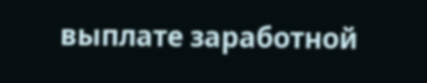выплате заработной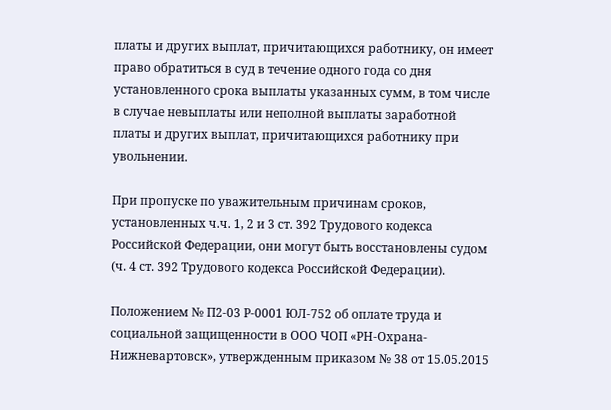платы и других выплат, причитающихся работнику, он имеет право обратиться в суд в течение одного года со дня установленного срока выплаты указанных сумм, в том числе в случае невыплаты или неполной выплаты заработной платы и других выплат, причитающихся работнику при увольнении.

При пропуске по уважительным причинам сроков, установленных ч.ч. 1, 2 и 3 ст. 392 Трудового кодекса Российской Федерации, они могут быть восстановлены судом (ч. 4 ст. 392 Трудового кодекса Российской Федерации).

Положением № П2-03 Р-0001 ЮЛ-752 об оплате труда и социальной защищенности в ООО ЧОП «РН-Охрана-Нижневартовск», утвержденным приказом № 38 от 15.05.2015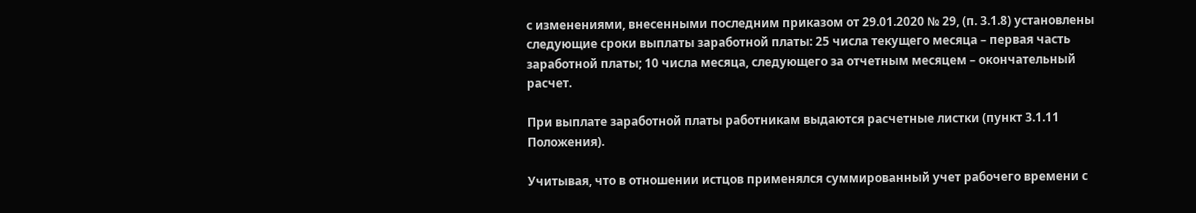с изменениями, внесенными последним приказом от 29.01.2020 № 29, (п. 3.1.8) установлены следующие сроки выплаты заработной платы: 25 числа текущего месяца – первая часть заработной платы; 10 числа месяца, следующего за отчетным месяцем – окончательный расчет.

При выплате заработной платы работникам выдаются расчетные листки (пункт 3.1.11 Положения).

Учитывая, что в отношении истцов применялся суммированный учет рабочего времени с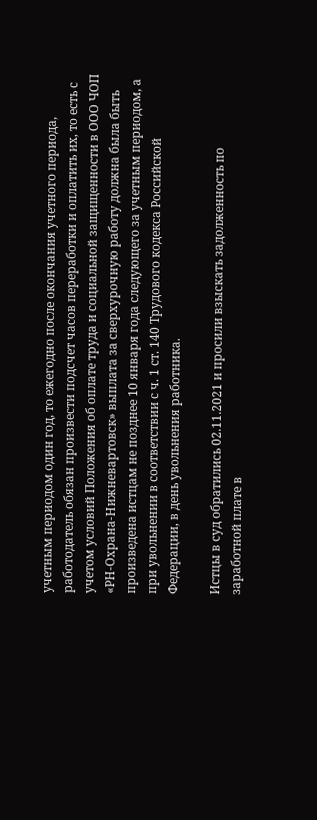учетным периодом один год, то ежегодно после окончания учетного периода, работодатель обязан произвести подсчет часов переработки и оплатить их, то есть с учетом условий Положения об оплате труда и социальной защищенности в ООО ЧОП «РН-Охрана-Нижневартовск» выплата за сверхурочную работу должна была быть произведена истцам не позднее 10 января года следующего за учетным периодом, а при увольнении в соответствии с ч. 1 ст. 140 Трудового кодекса Российской Федерации, в день увольнения работника.

Истцы в суд обратились 02.11.2021 и просили взыскать задолженность по заработной плате в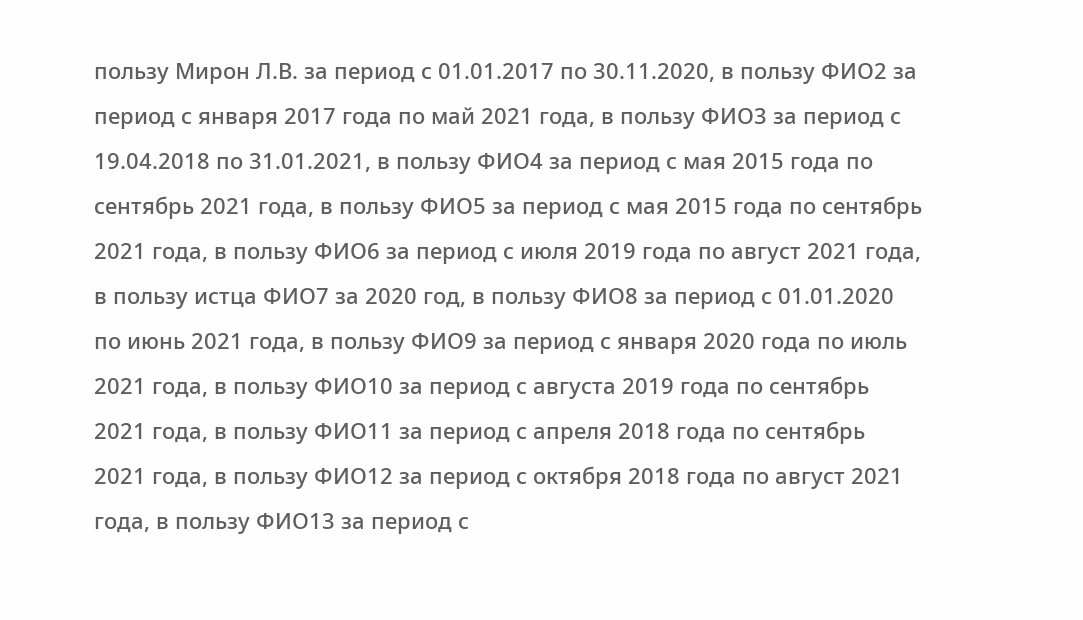пользу Мирон Л.В. за период с 01.01.2017 по 30.11.2020, в пользу ФИО2 за период с января 2017 года по май 2021 года, в пользу ФИО3 за период с 19.04.2018 по 31.01.2021, в пользу ФИО4 за период с мая 2015 года по сентябрь 2021 года, в пользу ФИО5 за период с мая 2015 года по сентябрь 2021 года, в пользу ФИО6 за период с июля 2019 года по август 2021 года, в пользу истца ФИО7 за 2020 год, в пользу ФИО8 за период с 01.01.2020 по июнь 2021 года, в пользу ФИО9 за период с января 2020 года по июль 2021 года, в пользу ФИО10 за период с августа 2019 года по сентябрь 2021 года, в пользу ФИО11 за период с апреля 2018 года по сентябрь 2021 года, в пользу ФИО12 за период с октября 2018 года по август 2021 года, в пользу ФИО13 за период с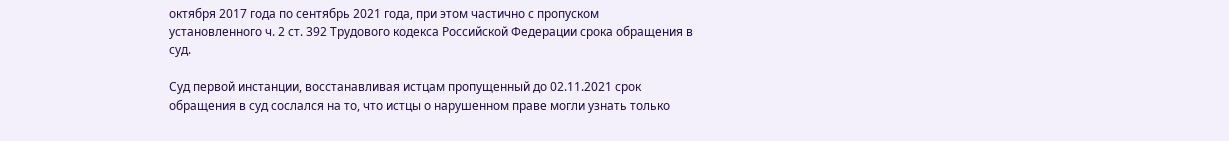октября 2017 года по сентябрь 2021 года, при этом частично с пропуском установленного ч. 2 ст. 392 Трудового кодекса Российской Федерации срока обращения в суд.

Суд первой инстанции, восстанавливая истцам пропущенный до 02.11.2021 срок обращения в суд сослался на то, что истцы о нарушенном праве могли узнать только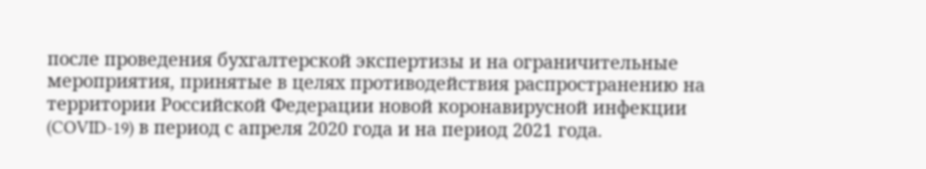после проведения бухгалтерской экспертизы и на ограничительные мероприятия, принятые в целях противодействия распространению на территории Российской Федерации новой коронавирусной инфекции (COVID-19) в период с апреля 2020 года и на период 2021 года.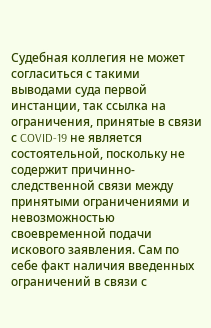Судебная коллегия не может согласиться с такими выводами суда первой инстанции, так ссылка на ограничения, принятые в связи с COVID-19 не является состоятельной, поскольку не содержит причинно-следственной связи между принятыми ограничениями и невозможностью своевременной подачи искового заявления. Сам по себе факт наличия введенных ограничений в связи с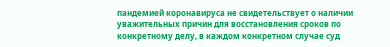пандемией коронавируса не свидетельствует о наличии уважительных причин для восстановления сроков по конкретному делу, в каждом конкретном случае суд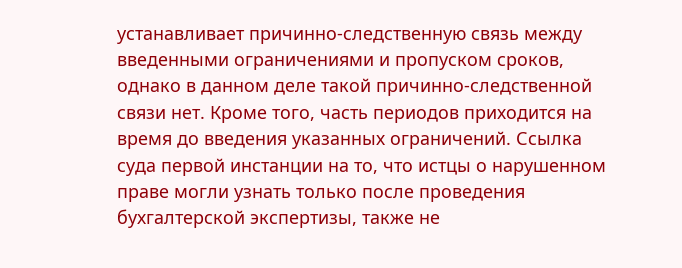устанавливает причинно-следственную связь между введенными ограничениями и пропуском сроков, однако в данном деле такой причинно-следственной связи нет. Кроме того, часть периодов приходится на время до введения указанных ограничений. Ссылка суда первой инстанции на то, что истцы о нарушенном праве могли узнать только после проведения бухгалтерской экспертизы, также не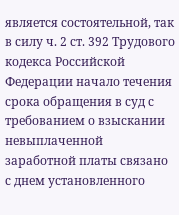является состоятельной, так в силу ч. 2 ст. 392 Трудового кодекса Российской Федерации начало течения срока обращения в суд с требованием о взыскании невыплаченной заработной платы связано с днем установленного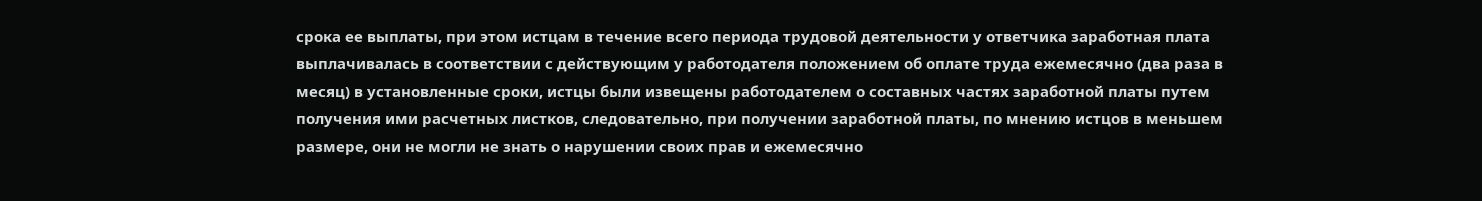срока ее выплаты, при этом истцам в течение всего периода трудовой деятельности у ответчика заработная плата выплачивалась в соответствии с действующим у работодателя положением об оплате труда ежемесячно (два раза в месяц) в установленные сроки, истцы были извещены работодателем о составных частях заработной платы путем получения ими расчетных листков, следовательно, при получении заработной платы, по мнению истцов в меньшем размере, они не могли не знать о нарушении своих прав и ежемесячно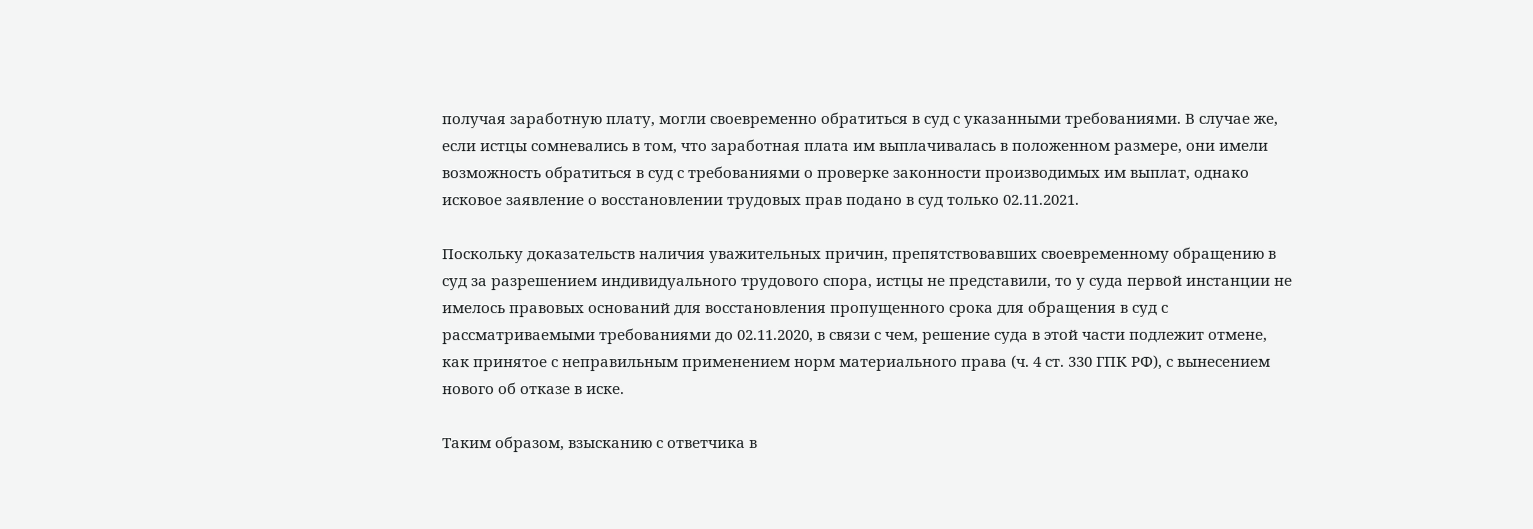получая заработную плату, могли своевременно обратиться в суд с указанными требованиями. В случае же, если истцы сомневались в том, что заработная плата им выплачивалась в положенном размере, они имели возможность обратиться в суд с требованиями о проверке законности производимых им выплат, однако исковое заявление о восстановлении трудовых прав подано в суд только 02.11.2021.

Поскольку доказательств наличия уважительных причин, препятствовавших своевременному обращению в суд за разрешением индивидуального трудового спора, истцы не представили, то у суда первой инстанции не имелось правовых оснований для восстановления пропущенного срока для обращения в суд с рассматриваемыми требованиями до 02.11.2020, в связи с чем, решение суда в этой части подлежит отмене, как принятое с неправильным применением норм материального права (ч. 4 ст. 330 ГПК РФ), с вынесением нового об отказе в иске.

Таким образом, взысканию с ответчика в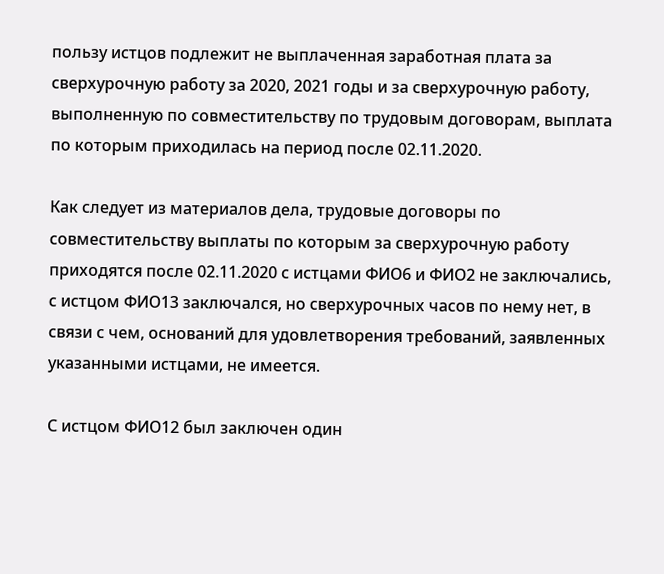пользу истцов подлежит не выплаченная заработная плата за сверхурочную работу за 2020, 2021 годы и за сверхурочную работу, выполненную по совместительству по трудовым договорам, выплата по которым приходилась на период после 02.11.2020.

Как следует из материалов дела, трудовые договоры по совместительству выплаты по которым за сверхурочную работу приходятся после 02.11.2020 с истцами ФИО6 и ФИО2 не заключались, с истцом ФИО13 заключался, но сверхурочных часов по нему нет, в связи с чем, оснований для удовлетворения требований, заявленных указанными истцами, не имеется.

С истцом ФИО12 был заключен один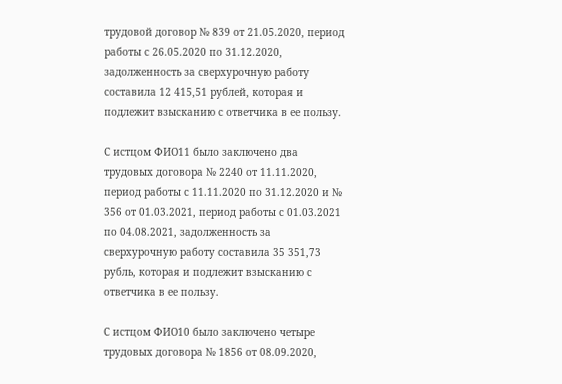трудовой договор № 839 от 21.05.2020, период работы с 26.05.2020 по 31.12.2020, задолженность за сверхурочную работу составила 12 415,51 рублей, которая и подлежит взысканию с ответчика в ее пользу.

С истцом ФИО11 было заключено два трудовых договора № 2240 от 11.11.2020, период работы с 11.11.2020 по 31.12.2020 и № 356 от 01.03.2021, период работы с 01.03.2021 по 04.08.2021, задолженность за сверхурочную работу составила 35 351,73 рубль, которая и подлежит взысканию с ответчика в ее пользу.

С истцом ФИО10 было заключено четыре трудовых договора № 1856 от 08.09.2020,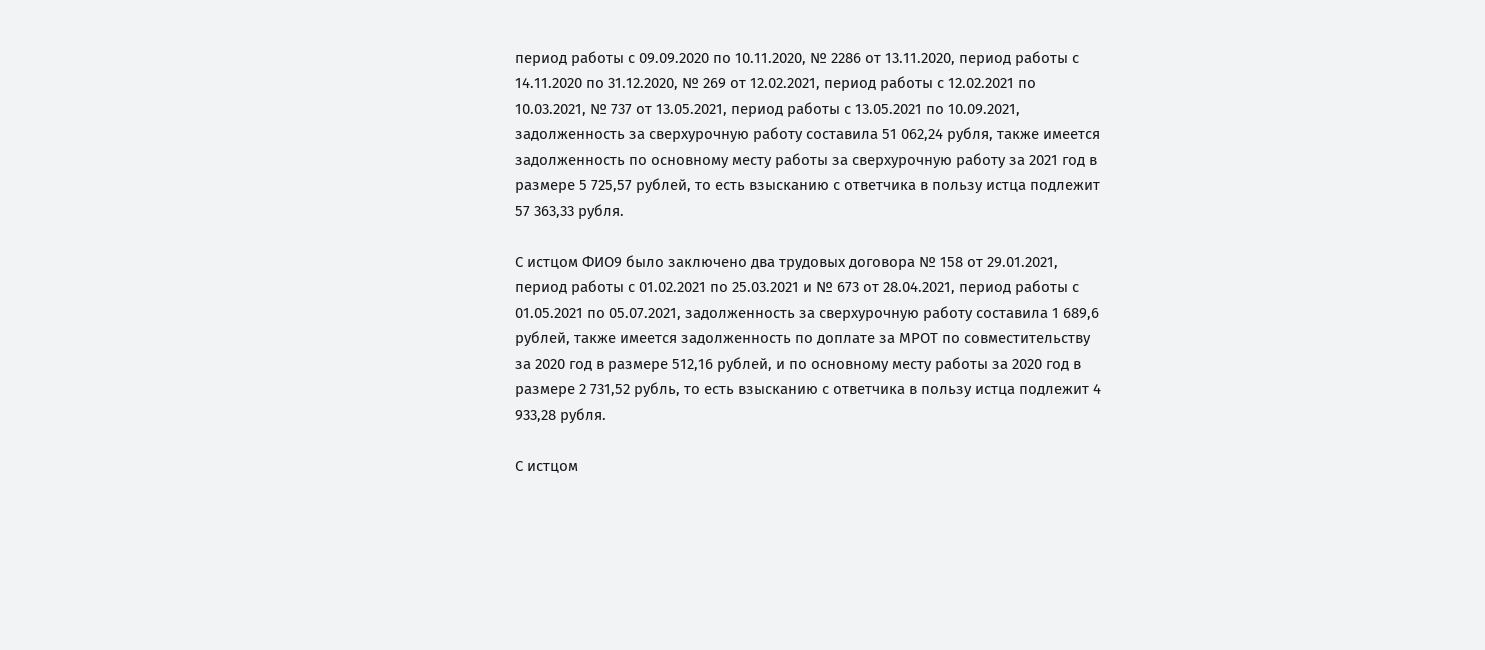период работы с 09.09.2020 по 10.11.2020, № 2286 от 13.11.2020, период работы с 14.11.2020 по 31.12.2020, № 269 от 12.02.2021, период работы с 12.02.2021 по 10.03.2021, № 737 от 13.05.2021, период работы с 13.05.2021 по 10.09.2021, задолженность за сверхурочную работу составила 51 062,24 рубля, также имеется задолженность по основному месту работы за сверхурочную работу за 2021 год в размере 5 725,57 рублей, то есть взысканию с ответчика в пользу истца подлежит 57 363,33 рубля.

С истцом ФИО9 было заключено два трудовых договора № 158 от 29.01.2021, период работы с 01.02.2021 по 25.03.2021 и № 673 от 28.04.2021, период работы с 01.05.2021 по 05.07.2021, задолженность за сверхурочную работу составила 1 689,6 рублей, также имеется задолженность по доплате за МРОТ по совместительству за 2020 год в размере 512,16 рублей, и по основному месту работы за 2020 год в размере 2 731,52 рубль, то есть взысканию с ответчика в пользу истца подлежит 4 933,28 рубля.

С истцом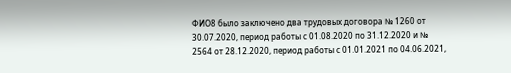ФИО8 было заключено два трудовых договора № 1260 от 30.07.2020, период работы с 01.08.2020 по 31.12.2020 и № 2564 от 28.12.2020, период работы с 01.01.2021 по 04.06.2021,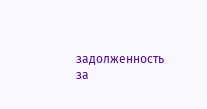задолженность за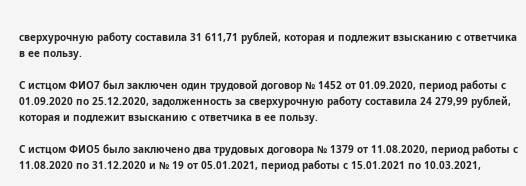сверхурочную работу составила 31 611,71 рублей, которая и подлежит взысканию с ответчика в ее пользу.

С истцом ФИО7 был заключен один трудовой договор № 1452 от 01.09.2020, период работы с 01.09.2020 по 25.12.2020, задолженность за сверхурочную работу составила 24 279,99 рублей, которая и подлежит взысканию с ответчика в ее пользу.

С истцом ФИО5 было заключено два трудовых договора № 1379 от 11.08.2020, период работы с 11.08.2020 по 31.12.2020 и № 19 от 05.01.2021, период работы с 15.01.2021 по 10.03.2021,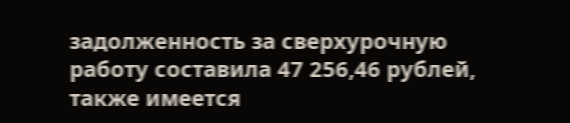задолженность за сверхурочную работу составила 47 256,46 рублей, также имеется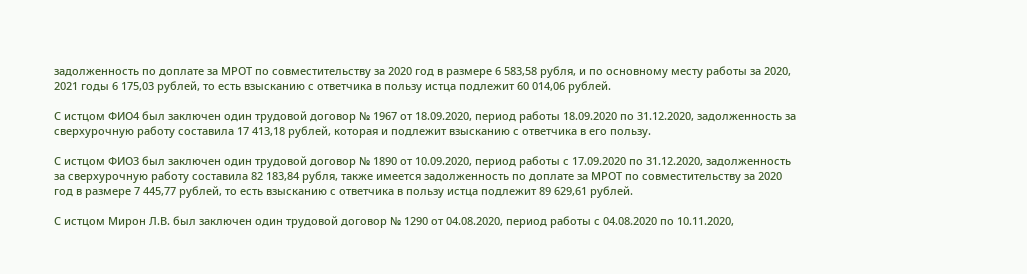задолженность по доплате за МРОТ по совместительству за 2020 год в размере 6 583,58 рубля, и по основному месту работы за 2020, 2021 годы 6 175,03 рублей, то есть взысканию с ответчика в пользу истца подлежит 60 014,06 рублей.

С истцом ФИО4 был заключен один трудовой договор № 1967 от 18.09.2020, период работы 18.09.2020 по 31.12.2020, задолженность за сверхурочную работу составила 17 413,18 рублей, которая и подлежит взысканию с ответчика в его пользу.

С истцом ФИО3 был заключен один трудовой договор № 1890 от 10.09.2020, период работы с 17.09.2020 по 31.12.2020, задолженность за сверхурочную работу составила 82 183,84 рубля, также имеется задолженность по доплате за МРОТ по совместительству за 2020 год в размере 7 445,77 рублей, то есть взысканию с ответчика в пользу истца подлежит 89 629,61 рублей.

С истцом Мирон Л.В. был заключен один трудовой договор № 1290 от 04.08.2020, период работы с 04.08.2020 по 10.11.2020,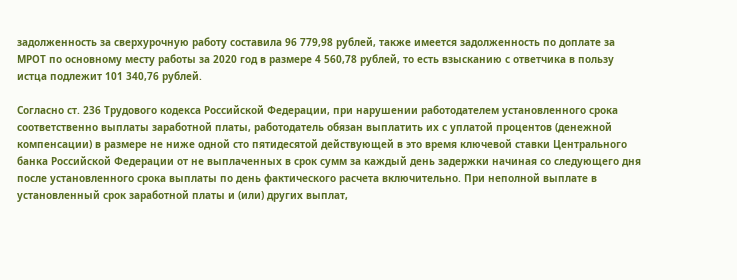задолженность за сверхурочную работу составила 96 779,98 рублей, также имеется задолженность по доплате за МРОТ по основному месту работы за 2020 год в размере 4 560,78 рублей, то есть взысканию с ответчика в пользу истца подлежит 101 340,76 рублей.

Согласно ст. 236 Трудового кодекса Российской Федерации, при нарушении работодателем установленного срока соответственно выплаты заработной платы, работодатель обязан выплатить их с уплатой процентов (денежной компенсации) в размере не ниже одной сто пятидесятой действующей в это время ключевой ставки Центрального банка Российской Федерации от не выплаченных в срок сумм за каждый день задержки начиная со следующего дня после установленного срока выплаты по день фактического расчета включительно. При неполной выплате в установленный срок заработной платы и (или) других выплат,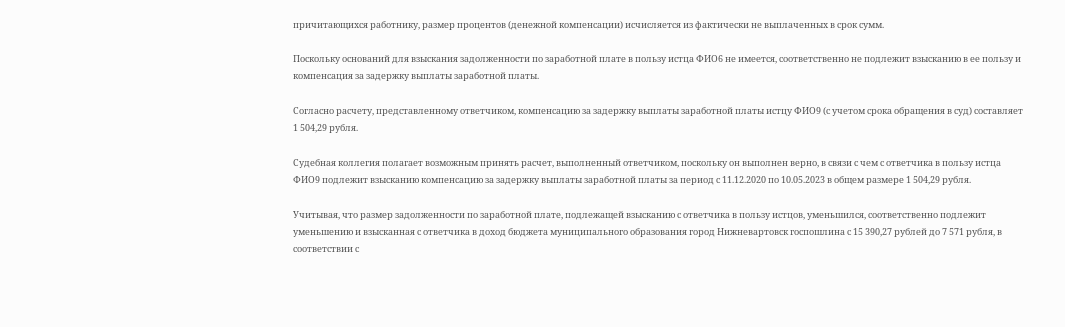причитающихся работнику, размер процентов (денежной компенсации) исчисляется из фактически не выплаченных в срок сумм.

Поскольку оснований для взыскания задолженности по заработной плате в пользу истца ФИО6 не имеется, соответственно не подлежит взысканию в ее пользу и компенсация за задержку выплаты заработной платы.

Согласно расчету, представленному ответчиком, компенсацию за задержку выплаты заработной платы истцу ФИО9 (с учетом срока обращения в суд) составляет 1 504,29 рубля.

Судебная коллегия полагает возможным принять расчет, выполненный ответчиком, поскольку он выполнен верно, в связи с чем с ответчика в пользу истца ФИО9 подлежит взысканию компенсацию за задержку выплаты заработной платы за период с 11.12.2020 по 10.05.2023 в общем размере 1 504,29 рубля.

Учитывая, что размер задолженности по заработной плате, подлежащей взысканию с ответчика в пользу истцов, уменьшился, соответственно подлежит уменьшению и взысканная с ответчика в доход бюджета муниципального образования город Нижневартовск госпошлина с 15 390,27 рублей до 7 571 рубля, в соответствии с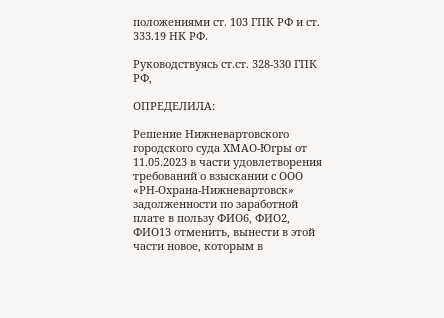положениями ст. 103 ГПК РФ и ст. 333.19 НК РФ.

Руководствуясь ст.ст. 328-330 ГПК РФ,

ОПРЕДЕЛИЛА:

Решение Нижневартовского городского суда ХМАО-Югры от 11.05.2023 в части удовлетворения требований о взыскании с ООО «РН-Охрана-Нижневартовск» задолженности по заработной плате в пользу ФИО6, ФИО2, ФИО13 отменить, вынести в этой части новое, которым в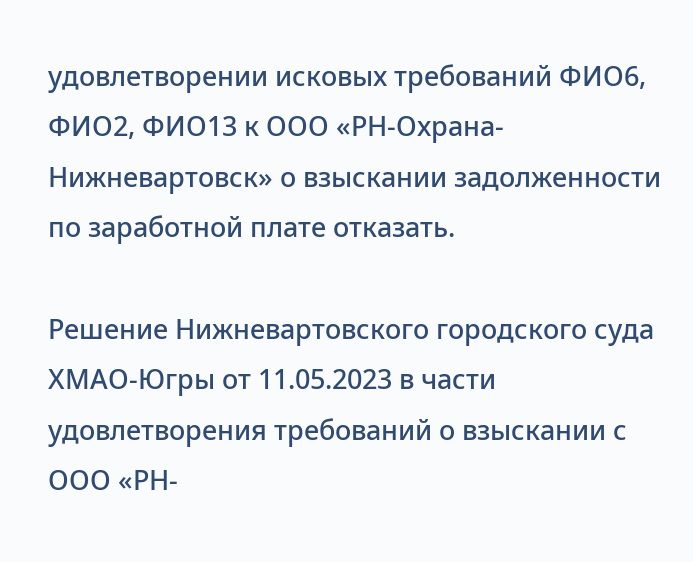удовлетворении исковых требований ФИО6, ФИО2, ФИО13 к ООО «РН-Охрана-Нижневартовск» о взыскании задолженности по заработной плате отказать.

Решение Нижневартовского городского суда ХМАО-Югры от 11.05.2023 в части удовлетворения требований о взыскании с ООО «РН-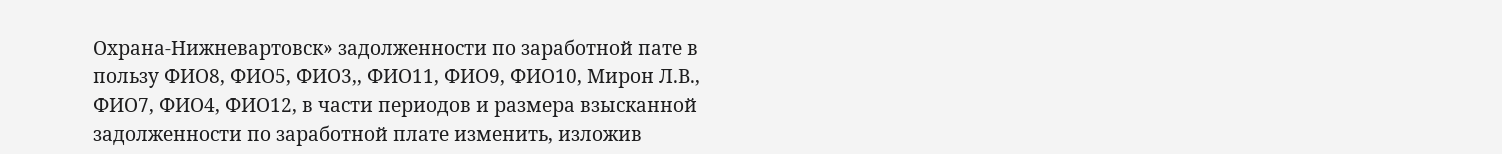Охрана-Нижневартовск» задолженности по заработной пате в пользу ФИО8, ФИО5, ФИО3,, ФИО11, ФИО9, ФИО10, Мирон Л.В., ФИО7, ФИО4, ФИО12, в части периодов и размера взысканной задолженности по заработной плате изменить, изложив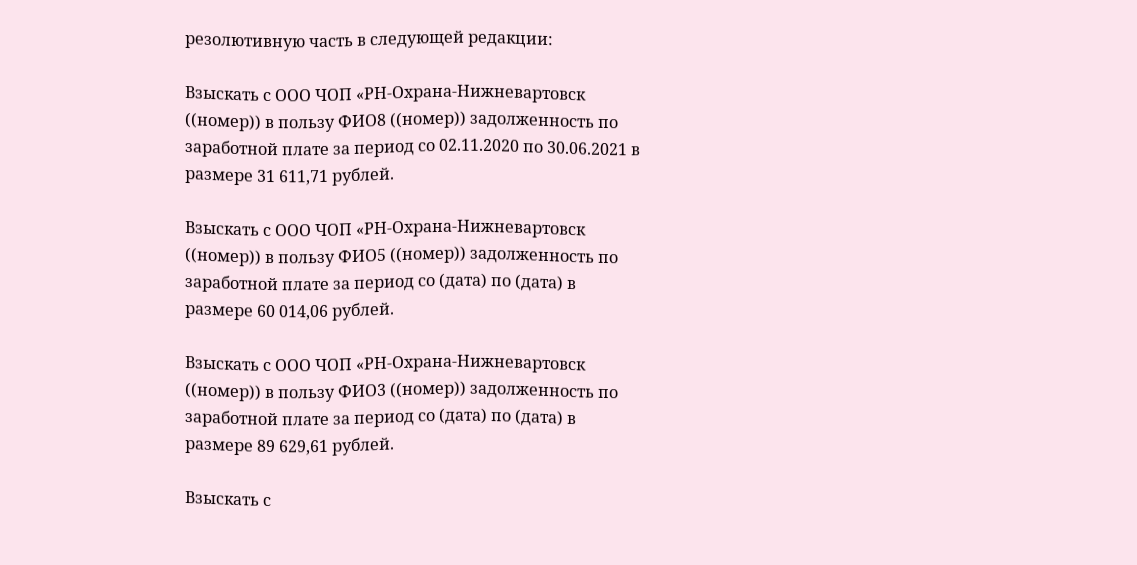резолютивную часть в следующей редакции:

Взыскать с ООО ЧОП «РН-Охрана-Нижневартовск ((номер)) в пользу ФИО8 ((номер)) задолженность по заработной плате за период со 02.11.2020 по 30.06.2021 в размере 31 611,71 рублей.

Взыскать с ООО ЧОП «РН-Охрана-Нижневартовск ((номер)) в пользу ФИО5 ((номер)) задолженность по заработной плате за период со (дата) по (дата) в размере 60 014,06 рублей.

Взыскать с ООО ЧОП «РН-Охрана-Нижневартовск ((номер)) в пользу ФИО3 ((номер)) задолженность по заработной плате за период со (дата) по (дата) в размере 89 629,61 рублей.

Взыскать с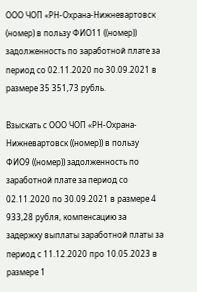ООО ЧОП «РН-Охрана-Нижневартовск (номер) в пользу ФИО11 ((номер)) задолженность по заработной плате за период со 02.11.2020 по 30.09.2021 в размере 35 351,73 рубль.

Взыскать с ООО ЧОП «РН-Охрана-Нижневартовск ((номер)) в пользу ФИО9 ((номер)) задолженность по заработной плате за период со 02.11.2020 по 30.09.2021 в размере 4 933,28 рубля, компенсацию за задержку выплаты заработной платы за период с 11.12.2020 про 10.05.2023 в размере 1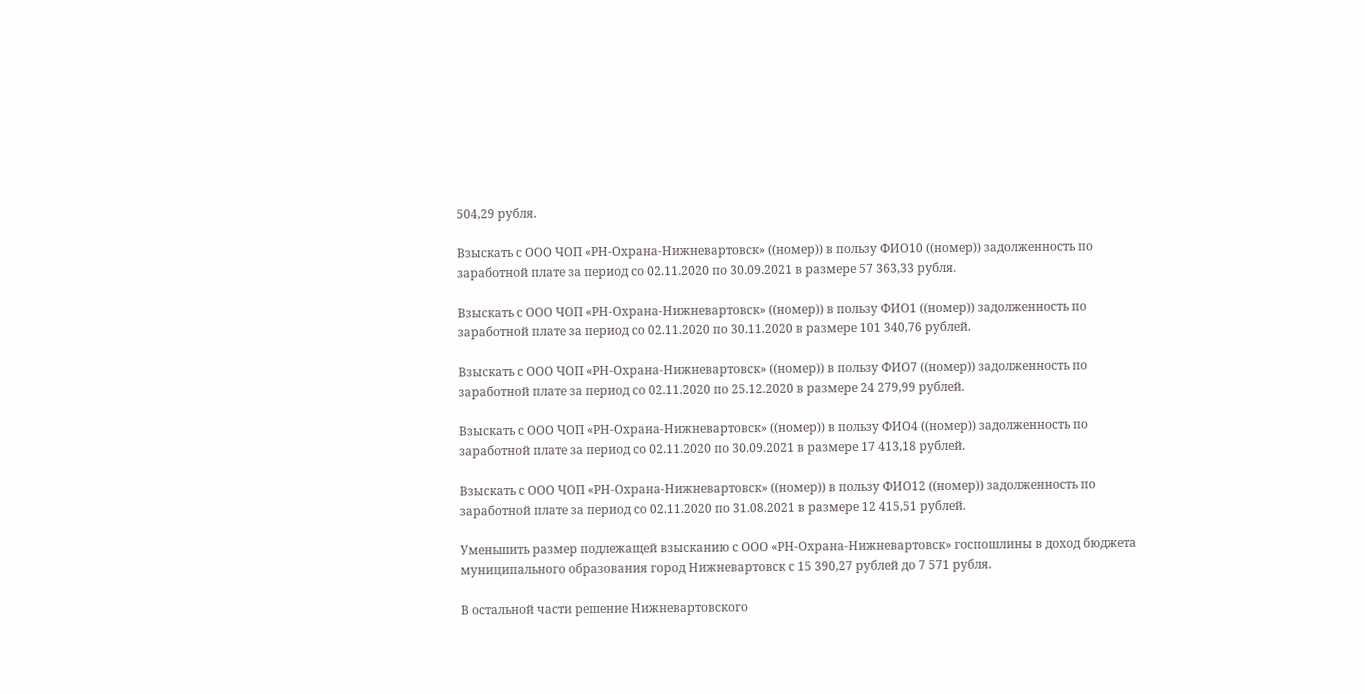504,29 рубля.

Взыскать с ООО ЧОП «РН-Охрана-Нижневартовск» ((номер)) в пользу ФИО10 ((номер)) задолженность по заработной плате за период со 02.11.2020 по 30.09.2021 в размере 57 363,33 рубля.

Взыскать с ООО ЧОП «РН-Охрана-Нижневартовск» ((номер)) в пользу ФИО1 ((номер)) задолженность по заработной плате за период со 02.11.2020 по 30.11.2020 в размере 101 340,76 рублей.

Взыскать с ООО ЧОП «РН-Охрана-Нижневартовск» ((номер)) в пользу ФИО7 ((номер)) задолженность по заработной плате за период со 02.11.2020 по 25.12.2020 в размере 24 279,99 рублей.

Взыскать с ООО ЧОП «РН-Охрана-Нижневартовск» ((номер)) в пользу ФИО4 ((номер)) задолженность по заработной плате за период со 02.11.2020 по 30.09.2021 в размере 17 413,18 рублей.

Взыскать с ООО ЧОП «РН-Охрана-Нижневартовск» ((номер)) в пользу ФИО12 ((номер)) задолженность по заработной плате за период со 02.11.2020 по 31.08.2021 в размере 12 415,51 рублей.

Уменьшить размер подлежащей взысканию с ООО «РН-Охрана-Нижневартовск» госпошлины в доход бюджета муниципального образования город Нижневартовск с 15 390,27 рублей до 7 571 рубля.

В остальной части решение Нижневартовского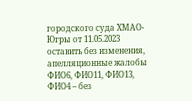городского суда ХМАО-Югры от 11.05.2023 оставить без изменения, апелляционные жалобы ФИО6, ФИО11, ФИО13, ФИО4 – без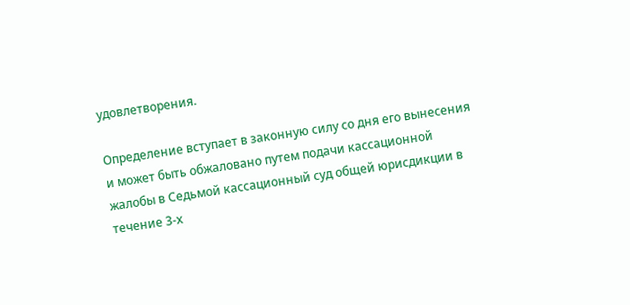удовлетворения.

Определение вступает в законную силу со дня его вынесения и может быть обжаловано путем подачи кассационной жалобы в Седьмой кассационный суд общей юрисдикции в течение 3-х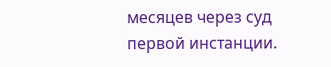месяцев через суд первой инстанции.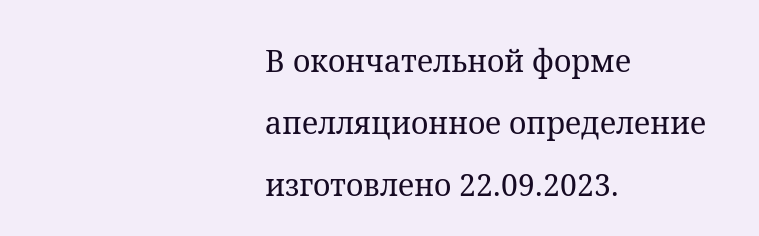В окончательной форме апелляционное определение изготовлено 22.09.2023.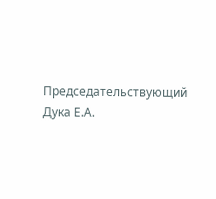Председательствующий Дука Е.А.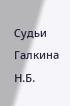Судьи Галкина Н.Б.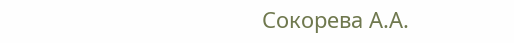Сокорева А.А.